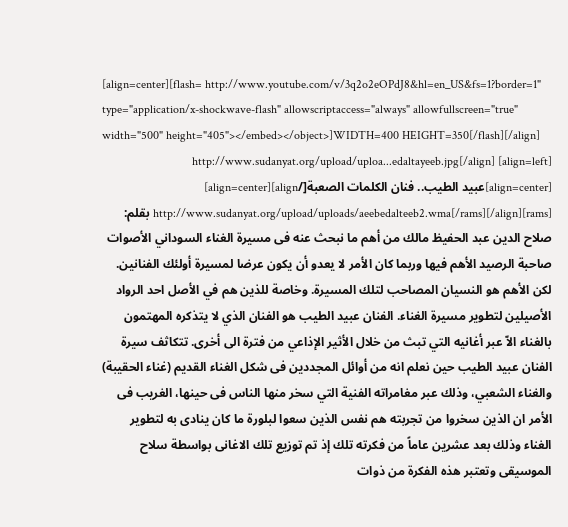[align=center][flash= http://www.youtube.com/v/3q2o2eOPdJ8&hl=en_US&fs=1?border=1" type="application/x-shockwave-flash" allowscriptaccess="always" allowfullscreen="true" width="500" height="405"></embed></object>]WIDTH=400 HEIGHT=350[/flash][/align]
[align=left] http://www.sudanyat.org/upload/uploa...edaltayeeb.jpg[/align] [align=center]عبيد الطيب.. فنان الكلمات الصعبة[/align][align=center] [rams]http://www.sudanyat.org/upload/uploads/aeebedalteeb2.wma[/rams][/align] بقلم: صلاح الدين عبد الحفيظ مالك من أهم ما نبحث عنه فى مسيرة الغناء السوداني الأصوات صاحبة الرصيد الأهم فيها وربما كان الأمر لا يعدو أن يكون عرضا لمسيرة أولئك الفنانين. لكن الأهم هو النسيان المصاحب لتلك المسيرة. وخاصة للذين هم في الأصل احد الرواد الأصيلين لتطوير مسيرة الغناء. الفنان عبيد الطيب هو الفنان الذي لا يتذكره المهتمون بالغناء الاّ عبر أغانيه التي تبث من خلال الأثير الإذاعي من فترة الى أخرى. تتكاثف سيرة الفنان عبيد الطيب حين نعلم انه من أوائل المجددين فى شكل الغناء القديم (غناء الحقيبة) والغناء الشعبي، وذلك عبر مغامراته الفنية التي سخر منها الناس فى حينها، الغريب فى الأمر ان الذين سخروا من تجربته هم نفس الذين سعوا لبلورة ما كان ينادى به لتطوير الغناء وذلك بعد عشرين عاماً من فكرته تلك إذ تم توزيع تلك الاغانى بواسطة سلاح الموسيقى وتعتبر هذه الفكرة من ذوات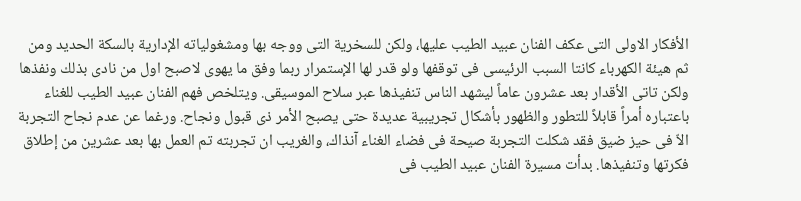الأفكار الاولى التى عكف الفنان عبيد الطيب عليها، ولكن للسخرية التى ووجه بها ومشغولياته الإدارية بالسكة الحديد ومن ثم هيئة الكهرباء كانتا السبب الرئيسى فى توقفها ولو قدر لها الإستمرار ربما وفق ما يهوى لاصبح اول من نادى بذلك ونفذها ولكن تاتى الأقدار بعد عشرون عاماً ليشهد الناس تنفيذها عبر سلاح الموسيقى. ويتلخص فهم الفنان عبيد الطيب للغناء باعتباره أمراً قابلاً للتطور والظهور بأشكال تجريبية عديدة حتى يصبح الأمر ذى قبول ونجاح. ورغما عن عدم نجاح التجربة الاّ فى حيز ضيق فقد شكلت التجربة صيحة فى فضاء الغناء آنذاك، والغريب ان تجربته تم العمل بها بعد عشرين من إطلاق فكرتها وتنفيذها. بدأت مسيرة الفنان عبيد الطيب فى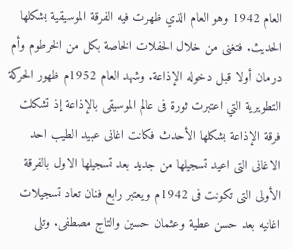العام 1942 وهو العام الذي ظهرت فيه الفرقة الموسيقية بشكلها الحديث. فتغنى من خلال الحفلات الخاصة بكل من الخرطوم وأم درمان أولا قبل دخوله الإذاعة. وشهد العام 1952م ظهور الحركة التطويرية التي اعتبرت ثورة فى عالم الموسيقى بالإذاعة إذ تشكلت فرقة الإذاعة بشكلها الأحدث فكانت اغانى عبيد الطيب احد الاغانى التى اعيد تسجيلها من جديد بعد تسجيلها الاول بالفرقة الأولى التى تكونت فى 1942م ويعتبر رابع فنان تعاد تسجيلات اغانيه بعد حسن عطية وعثمان حسين والتاج مصطفى. وتلى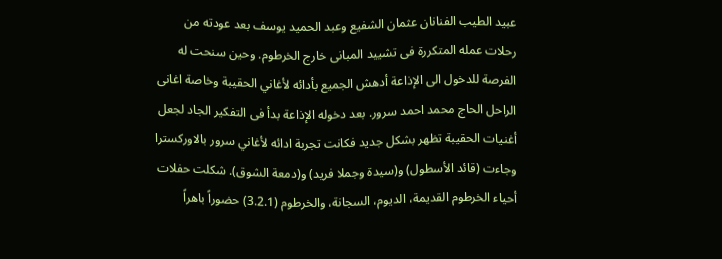عبيد الطيب الفنانان عثمان الشفيع وعبد الحميد يوسف بعد عودته من رحلات عمله المتكررة فى تشييد المبانى خارج الخرطوم. وحين سنحت له الفرصة للدخول الى الإذاعة أدهش الجميع بأدائه لأغاني الحقيبة وخاصة اغانى الراحل الحاج محمد احمد سرور. بعد دخوله الإذاعة بدأ فى التفكير الجاد لجعل أغنيات الحقيبة تظهر بشكل جديد فكانت تجربة ادائه لأغاني سرور بالاوركسترا وجاءت (قائد الأسطول) و(سيدة وجملا فريد) و(دمعة الشوق). شكلت حفلات أحياء الخرطوم القديمة، الديوم، السجانة، والخرطوم (3.2.1) حضوراً باهراً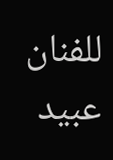للفنان عبيد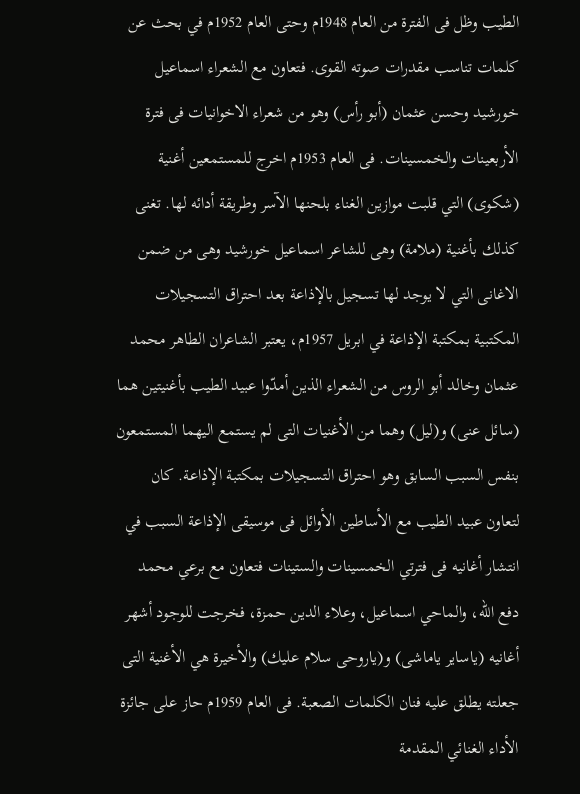الطيب وظل فى الفترة من العام 1948م وحتى العام 1952م في بحث عن كلمات تناسب مقدرات صوته القوى. فتعاون مع الشعراء اسماعيل خورشيد وحسن عثمان (أبو رأس) وهو من شعراء الاخوانيات فى فترة الأربعينات والخمسينات. فى العام 1953م اخرج للمستمعين أغنية (شكوى) التي قلبت موازين الغناء بلحنها الآسر وطريقة أدائه لها. تغنى كذلك بأغنية (ملامة) وهى للشاعر اسماعيل خورشيد وهى من ضمن الاغانى التي لا يوجد لها تسجيل بالإذاعة بعد احتراق التسجيلات المكتبية بمكتبة الإذاعة في ابريل 1957م، يعتبر الشاعران الطاهر محمد عثمان وخالد أبو الروس من الشعراء الذين أمدّوا عبيد الطيب بأغنيتين هما (سائل عنى) و(ليل) وهما من الأغنيات التى لم يستمع اليهما المستمعون بنفس السبب السابق وهو احتراق التسجيلات بمكتبة الإذاعة. كان لتعاون عبيد الطيب مع الأساطين الأوائل فى موسيقى الإذاعة السبب في انتشار أغانيه فى فترتي الخمسينات والستينات فتعاون مع برعي محمد دفع الله، والماحي اسماعيل، وعلاء الدين حمزة، فخرجت للوجود أشهر أغانيه (ياساير ياماشى) و(ياروحى سلام عليك) والأخيرة هي الأغنية التى جعلته يطلق عليه فنان الكلمات الصعبة. فى العام 1959م حاز على جائزة الأداء الغنائي المقدمة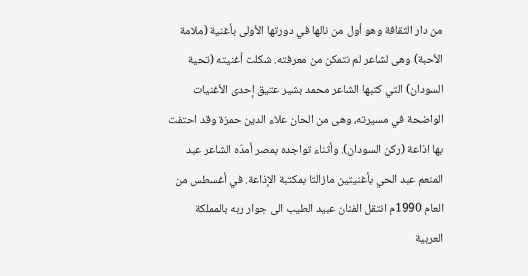من دار الثقافة وهو أول من نالها في دورتها الأولى بأغنية (ملامة الأحبة) وهى لشاعر لم نتمكن من معرفته. شكلت أغنيته (تحية السودان) التي كتبها الشاعر محمد بشير عتيق إحدى الأغنيات الواضحة في مسيرته، وهى من الحان علاء الدين حمزة وقد احتفت بها اذاعة (ركن السودان). وأثناء تواجده بمصر أمدّه الشاعر عبد المنعم عبد الحي بأغنيتين مازالتا بمكتبة الإذاعة. في أغسطس من العام 1990م انتقل الفنان عبيد الطيب الى جوار ربه بالمملكة العربية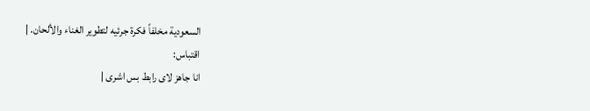السعودية مخلفاً فكرة جرئيه لتطوير الغناء والألحان. |
اقتباس:
انا جاهز لاى رابط بس اشرى |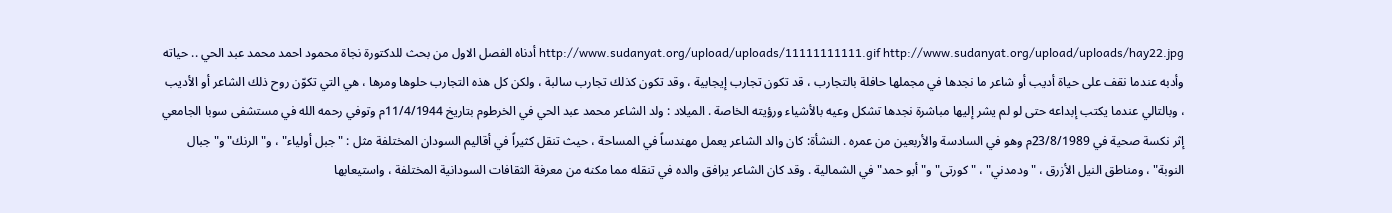http://www.sudanyat.org/upload/uploads/11111111111.gif http://www.sudanyat.org/upload/uploads/hay22.jpg أدناه الفصل الاول من بحث للدكتورة نجاة محمود احمد محمد عبد الحي .. حياته وأدبه عندما نقف على حياة أديب أو شاعر ما نجدها في مجملها حافلة بالتجارب ، قد تكون تجارب إيجابية ، وقد تكون كذلك تجارب سالبة ، ولكن كل هذه التجارب حلوها ومرها ، هي التي تكوّن روح ذلك الشاعر أو الأديب ، وبالتالي عندما يكتب إبداعه حتى لو لم يشر إليها مباشرة نجدها تشكل وعيه بالأشياء ورؤيته الخاصة . الميلاد : ولد الشاعر محمد عبد الحي في الخرطوم بتاريخ 11/4/1944م وتوفي رحمه الله في مستشفى سوبا الجامعي إثر نكسة صحية في 23/8/1989م وهو في السادسة والأربعين من عمره . النشأة: كان والد الشاعر يعمل مهندساً في المساحة ، حيث تنقل كثيراً في أقاليم السودان المختلفة مثل : "جبل أولياء" ، و" الرنك" و" جبال النوبة" ، ومناطق النيل الأزرق ، " ودمدني" ، " كورتى" و" أبو حمد" في الشمالية . وقد كان الشاعر يرافق والده في تنقله مما مكنه من معرفة الثقافات السودانية المختلفة ، واستيعابها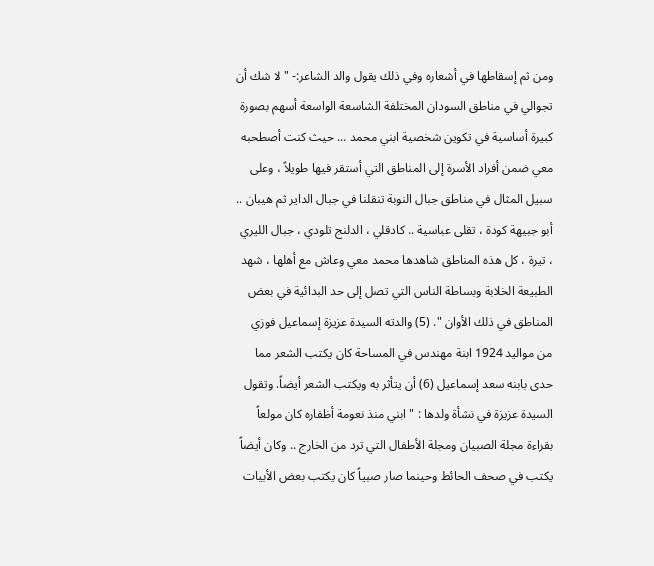ومن ثم إسقاطها في أشعاره وفي ذلك يقول والد الشاعر:- " لا شك أن تجوالي في مناطق السودان المختلفة الشاسعة الواسعة أسهم بصورة كبيرة أساسية في تكوين شخصية ابني محمد ... حيث كنت أصطحبه معي ضمن أفراد الأسرة إلى المناطق التي أستقر فيها طويلاً ، وعلى سبيل المثال في مناطق جبال النوبة تنقلنا في جبال الداير ثم هيبان .. أبو جبيهة كودة ، تقلى عباسية .. كادقلي ، الدلنج تلودي ، جبال الليري ، تيرة ، كل هذه المناطق شاهدها محمد معي وعاش مع أهلها ، شهد الطبيعة الخلابة وبساطة الناس التي تصل إلى حد البدائية في بعض المناطق في ذلك الأوان ". (5) والدته السيدة عزيزة إسماعيل فوزي من مواليد 1924 ابنة مهندس في المساحة كان يكتب الشعر مما حدى بابنه سعد إسماعيل (6) أن يتأثر به ويكتب الشعر أيضاً. وتقول السيدة عزيزة في نشأة ولدها : " ابني منذ نعومة أظفاره كان مولعاً بقراءة مجلة الصبيان ومجلة الأطفال التي ترد من الخارج .. وكان أيضاً يكتب في صحف الحائط وحينما صار صبياً كان يكتب بعض الأبيات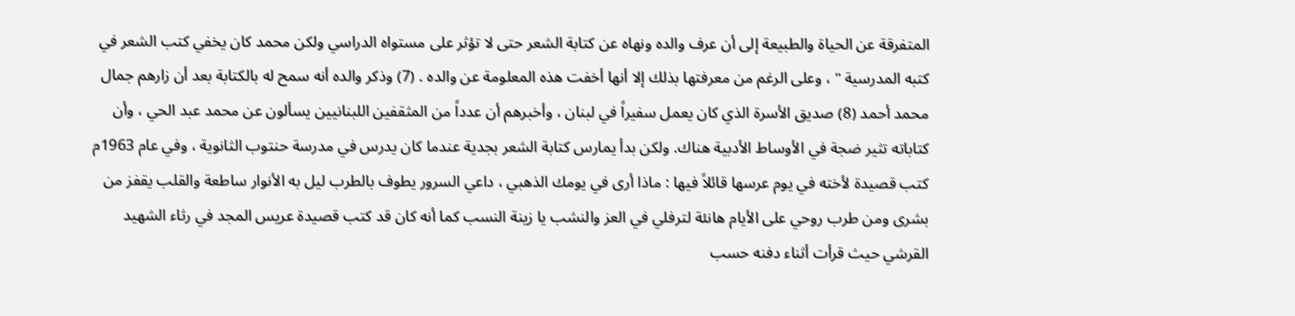المتفرقة عن الحياة والطبيعة إلى أن عرف والده ونهاه عن كتابة الشعر حتى لا تؤثر على مستواه الدراسي ولكن محمد كان يخفي كتب الشعر في كتبه المدرسية " ، وعلى الرغم من معرفتها بذلك إلا أنها أخفت هذه المعلومة عن والده . (7) وذكر والده أنه سمح له بالكتابة بعد أن زارهم جمال محمد أحمد (8) صديق الأسرة الذي كان يعمل سفيراً في لبنان ، وأخبرهم أن عدداً من المثقفين اللبنانيين يسألون عن محمد عبد الحي ، وأن كتاباته تثير ضجة في الأوساط الأدبية هناك. ولكن بدأ يمارس كتابة الشعر بجدية عندما كان يدرس في مدرسة حنتوب الثانوية ، وفي عام 1963م كتب قصيدة لأخته في يوم عرسها قائلاً فيها : ماذا أرى في يومك الذهبي ، داعي السرور يطوف بالطرب ليل به الأنوار ساطعة والقلب يقفز من بشرى ومن طرب روحي على الأيام هانئة لترفلي في العز والنشب يا زينة النسب كما أنه كان قد كتب قصيدة عريس المجد في رثاء الشهيد القرشي حيث قرأت أثناء دفنه حسب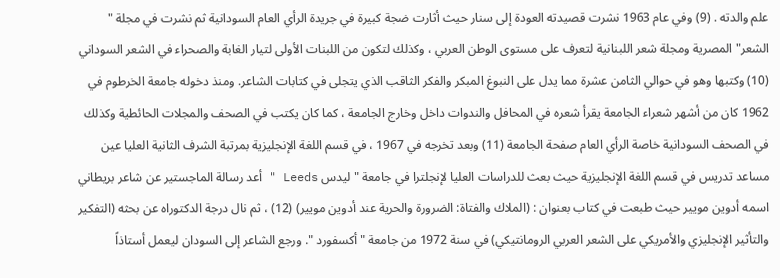علم والدته . (9) وفي عام 1963 نشرت قصيدته العودة إلى سنار حيث أثارت ضجة كبيرة في جريدة الرأي العام السودانية ثم نشرت في مجلة " الشعر" المصرية ومجلة شعر اللبنانية لتعرف على مستوى الوطن العربي ، وكذلك لتكون من اللبنات الأولى لتيار الغابة والصحراء في الشعر السوداني (10) وكتبها وهو في حوالي الثامن عشرة مما يدل على النبوغ المبكر والفكر الثاقب الذي يتجلى في كتابات الشاعر. ومنذ دخوله جامعة الخرطوم في 1962 كان من أشهر شعراء الجامعة يقرأ شعره في المحافل والندوات داخل وخارج الجامعة ، كما كان يكتب في الصحف والمجلات الحائطية وكذلك في الصحف السودانية خاصة الرأي العام صفحة الجامعة (11) وبعد تخرجه في 1967 ، في قسم اللغة الإنجليزية بمرتبة الشرف الثانية العليا عين مساعد تدريس في قسم اللغة الإنجليزية حيث بعث للدراسات العليا لإنجلترا في جامعة " ليدس Leeds " أعد رسالة الماجستير عن شاعر بريطاني اسمه أدوين مويير حيث طبعت في كتاب بعنوان : (الملاك والفتاة: الضرورة والحرية عند أدوين مويير) (12) ، ثم نال درجة الدكتوراه عن بحثه (التفكير والتأثير الإنجليزي والأمريكي على الشعر العربي الرومانتيكي) في سنة 1972 من جامعة " أكسفورد ". ورجع الشاعر إلى السودان ليعمل أستاذاً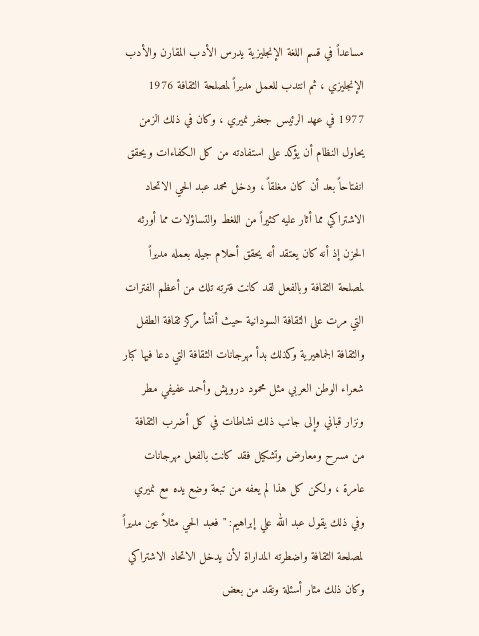مساعداً في قسم اللغة الإنجليزية يدرس الأدب المقارن والأدب الإنجليزي ، ثم انتدب للعمل مديراً لمصلحة الثقافة 1976 1977 في عهد الرئيس جعفر نميري ، وكان في ذلك الزمن يحاول النظام أن يؤكد على استفادته من كل الكفاءات ويحقق انفتاحاً بعد أن كان مغلقاً ، ودخل محمد عبد الحي الاتحاد الاشتراكي مما أثار عليه كثيراً من اللغط والتساؤلات مما أورثه الحزن إذ أنه كان يعتقد أنه يحقق أحلام جيله بعمله مديراً لمصلحة الثقافة وبالفعل لقد كانت فترته تلك من أعظم الفترات التي مرت على الثقافة السودانية حيث أنشأ مركز ثقافة الطفل والثقافة الجماهيرية وكذلك بدأ مهرجانات الثقافة التي دعا فيها كبار شعراء الوطن العربي مثل محمود درويش وأحمد عفيفي مطر ونزار قباني وإلى جانب ذلك نشاطات في كل أضرب الثقافة من مسرح ومعارض وتشكيل فقد كانت بالفعل مهرجانات عامرة ، ولكن كل هذا لم يعفه من تبعة وضع يده مع نميري وفي ذلك يقول عبد الله علي إبراهيم: " فعبد الحي مثلاً عين مديراً لمصلحة الثقافة واضطرته المداراة لأن يدخل الاتحاد الاشتراكي وكان ذلك مثار أسئلة ونقد من بعض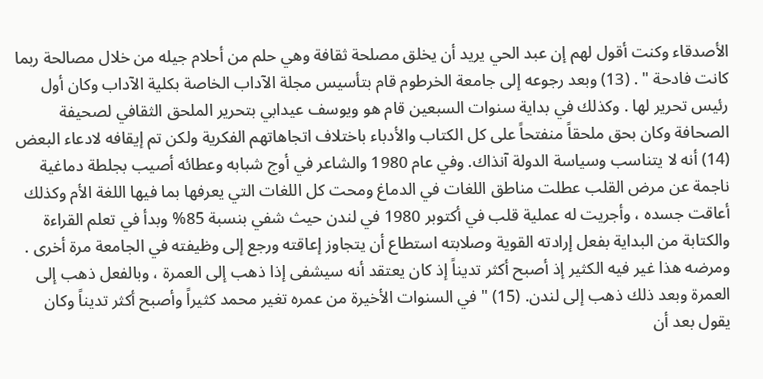الأصدقاء وكنت أقول لهم إن عبد الحي يريد أن يخلق مصلحة ثقافة وهي حلم من أحلام جيله من خلال مصالحة ربما كانت فادحة " . (13) وبعد رجوعه إلى جامعة الخرطوم قام بتأسيس مجلة الآداب الخاصة بكلية الآداب وكان أول رئيس تحرير لها . وكذلك في بداية سنوات السبعين قام هو ويوسف عيدابي بتحرير الملحق الثقافي لصحيفة الصحافة وكان بحق ملحقاً منفتحاً على كل الكتاب والأدباء باختلاف اتجاهاتهم الفكرية ولكن تم إيقافه لادعاء البعض (14) أنه لا يتناسب وسياسة الدولة آنذاك. وفي عام 1980 والشاعر في أوج شبابه وعطائه أصيب بجلطة دماغية ناجمة عن مرض القلب عطلت مناطق اللغات في الدماغ ومحت كل اللغات التي يعرفها بما فيها اللغة الأم وكذلك أعاقت جسده ، وأجريت له عملية قلب في أكتوبر 1980 في لندن حيث شفي بنسبة 85% وبدأ في تعلم القراءة والكتابة من البداية بفعل إرادته القوية وصلابته استطاع أن يتجاوز إعاقته ورجع إلى وظيفته في الجامعة مرة أخرى . ومرضه هذا غير فيه الكثير إذ أصبح أكثر تديناً إذ كان يعتقد أنه سيشفى إذا ذهب إلى العمرة ، وبالفعل ذهب إلى العمرة وبعد ذلك ذهب إلى لندن. (15) " في السنوات الأخيرة من عمره تغير محمد كثيراً وأصبح أكثر تديناً وكان يقول بعد أن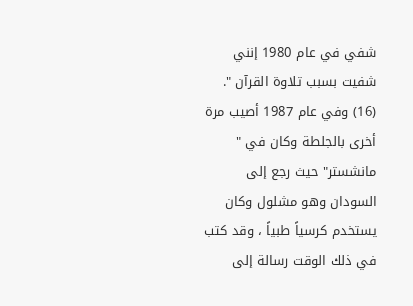شفي في عام 1980 إنني شفيت بسبب تلاوة القرآن ". (16) وفي عام 1987 أصيب مرة أخرى بالجلطة وكان في " مانشستر" حيث رجع إلى السودان وهو مشلول وكان يستخدم كرسياً طبياً ، وقد كتب في ذلك الوقت رسالة إلى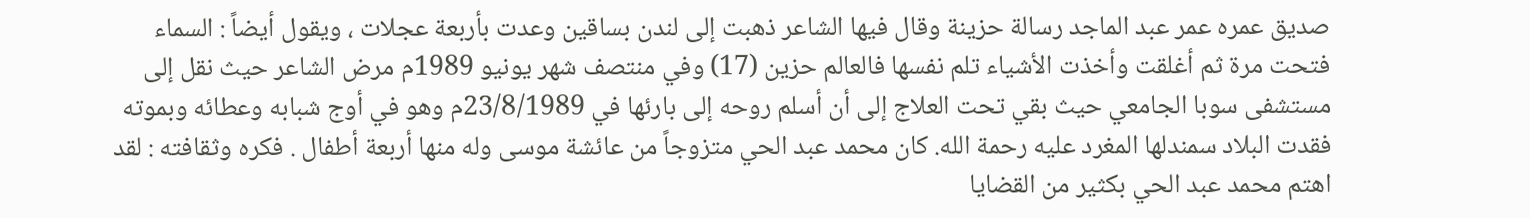صديق عمره عمر عبد الماجد رسالة حزينة وقال فيها الشاعر ذهبت إلى لندن بساقين وعدت بأربعة عجلات ، ويقول أيضاً : السماء فتحت مرة ثم أغلقت وأخذت الأشياء تلم نفسها فالعالم حزين (17) وفي منتصف شهر يونيو 1989م مرض الشاعر حيث نقل إلى مستشفى سوبا الجامعي حيث بقي تحت العلاج إلى أن أسلم روحه إلى بارئها في 23/8/1989م وهو في أوج شبابه وعطائه وبموته فقدت البلاد سمندلها المغرد عليه رحمة الله. كان محمد عبد الحي متزوجاً من عائشة موسى وله منها أربعة أطفال . فكره وثقافته : لقد اهتم محمد عبد الحي بكثير من القضايا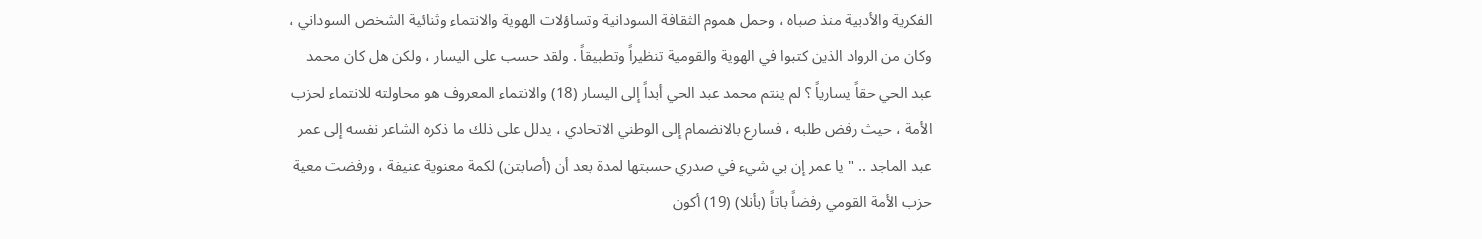الفكرية والأدبية منذ صباه ، وحمل هموم الثقافة السودانية وتساؤلات الهوية والانتماء وثنائية الشخص السوداني ، وكان من الرواد الذين كتبوا في الهوية والقومية تنظيراً وتطبيقاً . ولقد حسب على اليسار ، ولكن هل كان محمد عبد الحي حقاً يسارياً ؟ لم ينتم محمد عبد الحي أبداً إلى اليسار (18) والانتماء المعروف هو محاولته للانتماء لحزب الأمة ، حيث رفض طلبه ، فسارع بالانضمام إلى الوطني الاتحادي ، يدلل على ذلك ما ذكره الشاعر نفسه إلى عمر عبد الماجد .. " يا عمر إن بي شيء في صدري حسبتها لمدة بعد أن (أصابتن) لكمة معنوية عنيفة ، ورفضت معية حزب الأمة القومي رفضاً باتاً (بأنلا) (19) أكون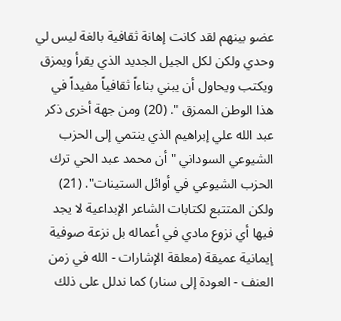عضو بينهم لقد كانت إهانة ثقافية بالغة ليس لي وحدي ولكن لكل الجيل الجديد الذي يقرأ ويمزق ويكتب ويحاول أن يبني بناءاً ثقافياً مفيداً في هذا الوطن الممزق ". (20) ومن جهة أخرى ذكر عبد الله علي إبراهيم الذي ينتمي إلى الحزب الشيوعي السوداني " أن محمد عبد الحي ترك الحزب الشيوعي في أوائل الستينات". (21) ولكن المتتبع لكتابات الشاعر الإبداعية لا يجد فيها أي نزوع مادي في أعماله بل نزعة صوفية إيمانية عميقة (معلقة الإشارات - الله في زمن العنف - العودة إلى سنار) كما ندلل على ذلك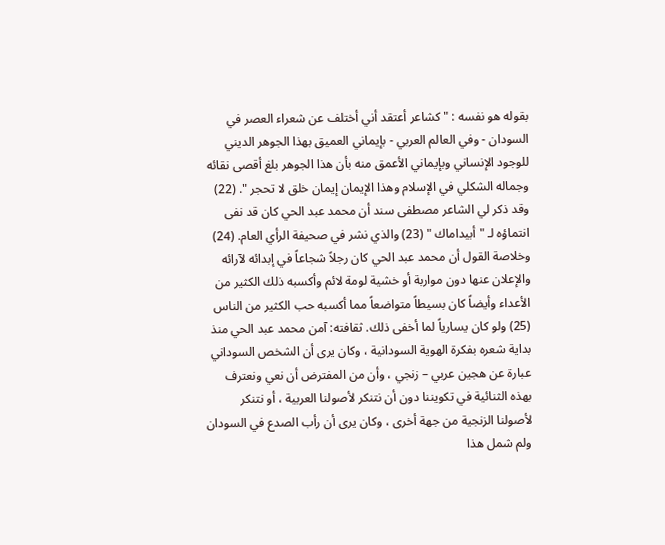بقوله هو نفسه : " كشاعر أعتقد أني أختلف عن شعراء العصر في السودان - وفي العالم العربي - بإيماني العميق بهذا الجوهر الديني للوجود الإنساني وبإيماني الأعمق منه بأن هذا الجوهر بلغ أقصى نقائه وجماله الشكلي في الإسلام وهذا الإيمان إيمان خلق لا تحجر ". (22) وقد ذكر لي الشاعر مصطفى سند أن محمد عبد الحي كان قد نفى انتماؤه لـ " أبيداماك " (23) والذي نشر في صحيفة الرأي العام. (24) وخلاصة القول أن محمد عبد الحي كان رجلاً شجاعاً في إبدائه لآرائه والإعلان عنها دون مواربة أو خشية لومة لائم وأكسبه ذلك الكثير من الأعداء وأيضاً كان بسيطاً متواضعاً مما أكسبه حب الكثير من الناس (25) ولو كان يسارياً لما أخفى ذلك. ثقافته: آمن محمد عبد الحي منذ بداية شعره بفكرة الهوية السودانية ، وكان يرى أن الشخص السوداني عبارة عن هجين عربي – زنجي ، وأن من المفترض أن نعي ونعترف بهذه الثنائية في تكويننا دون أن نتنكر لأصولنا العربية ، أو نتنكر لأصولنا الزنجية من جهة أخرى ، وكان يرى أن رأب الصدع في السودان ولم شمل هذا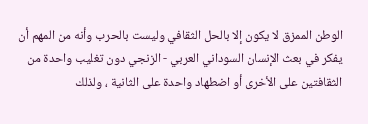الوطن الممزق لا يكون إلا بالحل الثقافي وليست بالحرب وأنه من المهم أن يفكر في بعث الإنسان السوداني العربي - الزنجي دون تغليب واحدة من الثقافتين على الأخرى أو اضطهاد واحدة على الثانية ، ولذلك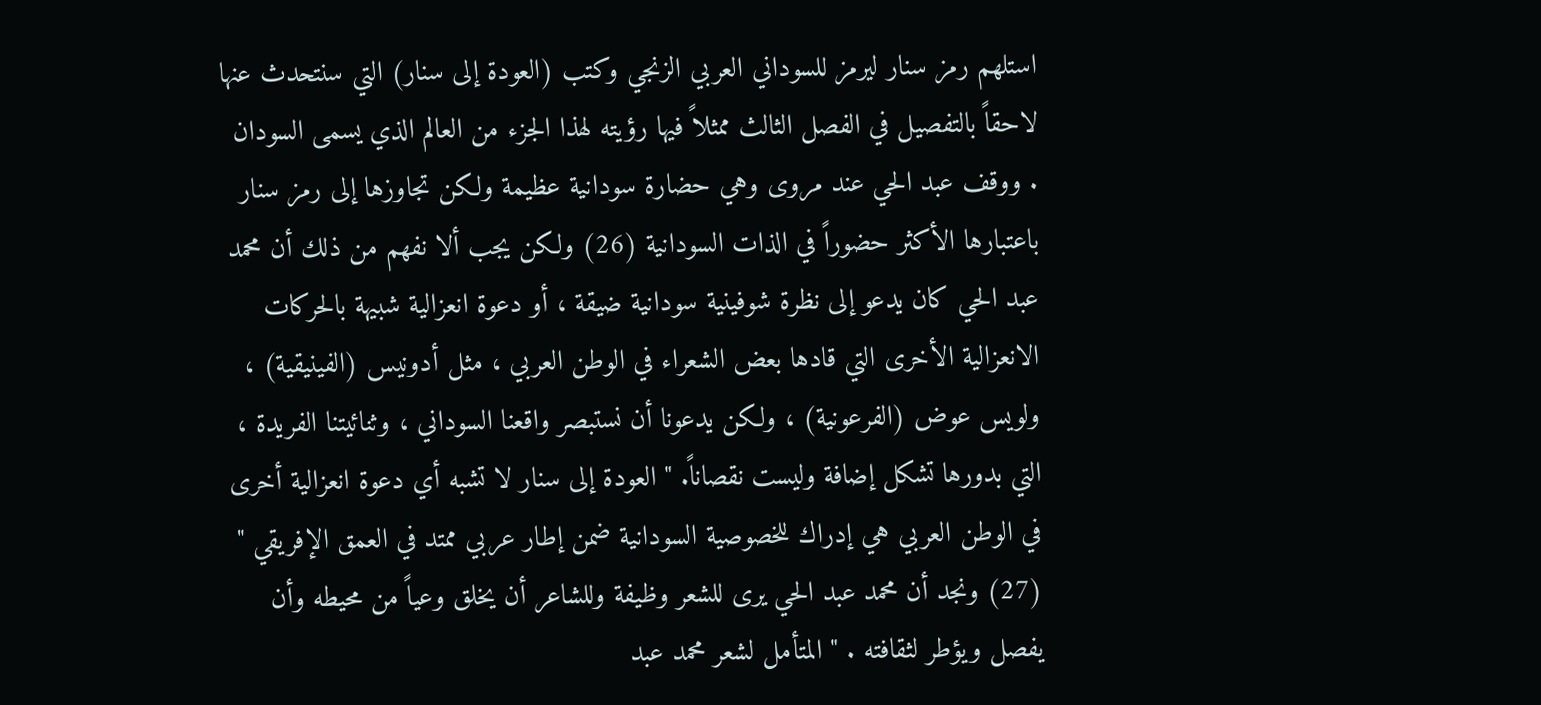استلهم رمز سنار ليرمز للسوداني العربي الزنجي وكتب (العودة إلى سنار) التي سنتحدث عنها لاحقاً بالتفصيل في الفصل الثالث ممثلاً فيها رؤيته لهذا الجزء من العالم الذي يسمى السودان . ووقف عبد الحي عند مروى وهي حضارة سودانية عظيمة ولكن تجاوزها إلى رمز سنار باعتبارها الأكثر حضوراً في الذات السودانية (26) ولكن يجب ألا نفهم من ذلك أن محمد عبد الحي كان يدعو إلى نظرة شوفينية سودانية ضيقة ، أو دعوة انعزالية شبيهة بالحركات الانعزالية الأخرى التي قادها بعض الشعراء في الوطن العربي ، مثل أدونيس (الفينيقية) ، ولويس عوض (الفرعونية) ، ولكن يدعونا أن نستبصر واقعنا السوداني ، وثنائيتنا الفريدة ، التي بدورها تشكل إضافة وليست نقصاناً. " العودة إلى سنار لا تشبه أي دعوة انعزالية أخرى في الوطن العربي هي إدراك للخصوصية السودانية ضمن إطار عربي ممتد في العمق الإفريقي " (27) ونجد أن محمد عبد الحي يرى للشعر وظيفة وللشاعر أن يخلق وعياً من محيطه وأن يفصل ويؤطر لثقافته . " المتأمل لشعر محمد عبد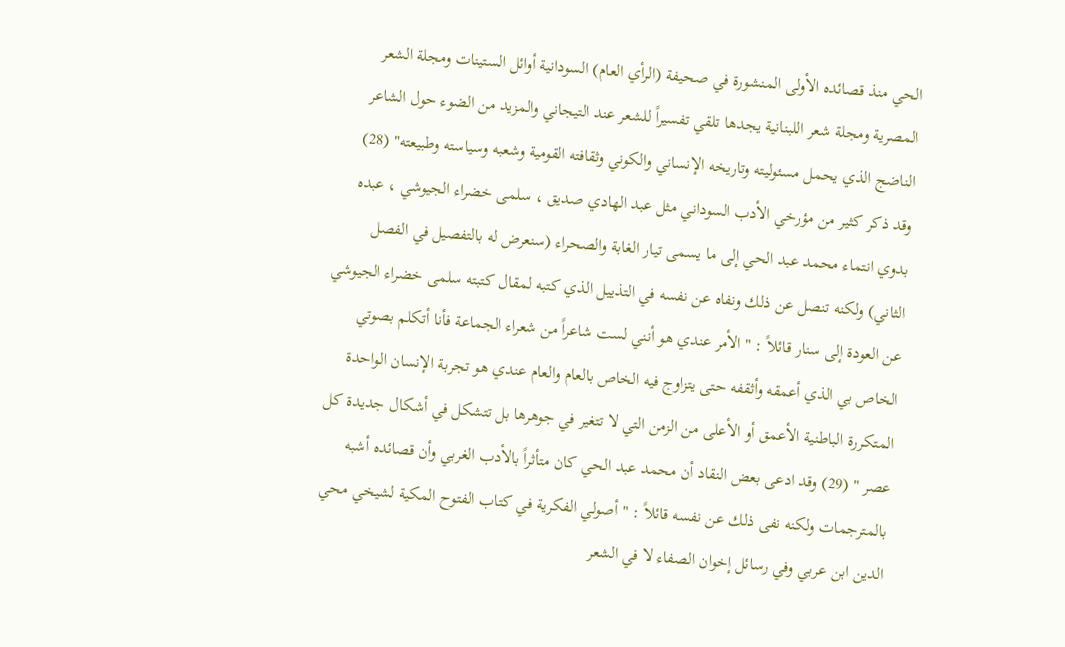الحي منذ قصائده الأولى المنشورة في صحيفة (الرأي العام) السودانية أوائل الستينات ومجلة الشعر المصرية ومجلة شعر اللبنانية يجدها تلقي تفسيراً للشعر عند التيجاني والمزيد من الضوء حول الشاعر الناضج الذي يحمل مسئوليته وتاريخه الإنساني والكوني وثقافته القومية وشعبه وسياسته وطبيعته" (28) وقد ذكر كثير من مؤرخي الأدب السوداني مثل عبد الهادي صديق ، سلمى خضراء الجيوشي ، عبده بدوي انتماء محمد عبد الحي إلى ما يسمى تيار الغابة والصحراء (سنعرض له بالتفصيل في الفصل الثاني) ولكنه تنصل عن ذلك ونفاه عن نفسه في التذييل الذي كتبه لمقال كتبته سلمى خضراء الجيوشي عن العودة إلى سنار قائلاً : " الأمر عندي هو أنني لست شاعراً من شعراء الجماعة فأنا أتكلم بصوتي الخاص بي الذي أعمقه وأثقفه حتى يتزاوج فيه الخاص بالعام والعام عندي هو تجربة الإنسان الواحدة المتكررة الباطنية الأعمق أو الأعلى من الزمن التي لا تتغير في جوهرها بل تتشكل في أشكال جديدة كل عصر " (29) وقد ادعى بعض النقاد أن محمد عبد الحي كان متأثراً بالأدب الغربي وأن قصائده أشبه بالمترجمات ولكنه نفى ذلك عن نفسه قائلاً : " أصولي الفكرية في كتاب الفتوح المكية لشيخي محي الدين ابن عربي وفي رسائل إخوان الصفاء لا في الشعر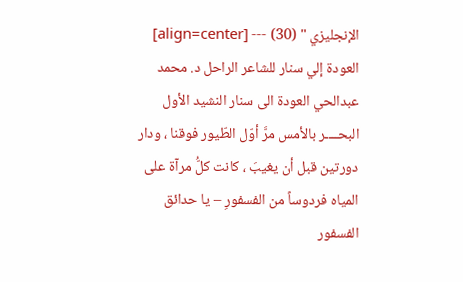الإنجليزي " (30) --- [align=center] العودة إلي سنار للشاعر الراحل د. محمد عبدالحي العودة الى سنار النشيد الأول البحــــر بالأمس مرَّ أوّل الطّيور فوقنا ، ودار دورتين قبل أن يغيبَ ، كانت كلُّ مرآة على المياه فردوساً من الفسفورِ – يا حدائق الفسفور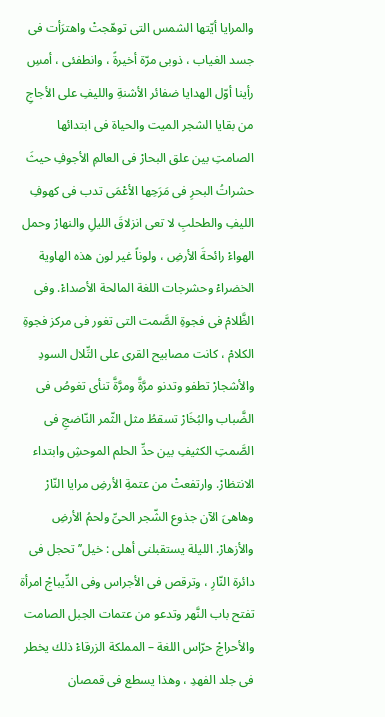والمرايا أيّتها الشمس التى توهّجتْ واهترَأت فى جسد الغياب ، ذوبى مرّة أخيرةً ، وانطفئى ، أمسِ رأينا أوّل الهدايا ضفائر الأشنةِ والليفِ على الأجاجِ من بقايا الشجر الميت والحياة فى ابتدائها الصامتِ بين علق البحارْ فى العالمِ الأجوفِ حيثَ حشراتُ البحرِ فى مَرَحِها الأعْمَى تدب فى كهوفِ الليفِ والطحلبِ لا تعى انزلاقَ الليلِ والنهارْ وحمل الهواءْ رائحةَ الأرضِ ، ولوناً غير لون هذه الهاوية الخضراءْ وحشرجات اللغة المالحة الأصداءْ. وفى الظَّلامْ فى فجوةِ الصَّمت التى تغور فى مركز فجوةِ الكلامْ ، كانت مصابيح القرى على التِّلال السودِ والأشجارْ تطفو وتدنو مرَّةَّ ومرَّةَّ تنأى تغوصُ فى الضَّباب والبُخَارْ تسقطُ مثل الثّمر النّاضجِ فى الصَّمتِ الكثيفِ بين حدِّ الحلم الموحشِ وابتداء الانتظارْ. وارتفعتْ من عتمةِ الأرضِ مرايا النّارْ وهاهىَ الآن جذوع الشّجر الحىِّ ولحمُ الأرضِ والأزهارْ. الليلة يستقبلنى أهلى : خيل’’ تحجل فى دائرة النّارِ ، وترقص فى الأجراس وفى الدِّيباجْ امرأة تفتح باب النَّهر وتدعو من عتمات الجبل الصامت والأحراجْ حرّاس اللغة – المملكة الزرقاءْ ذلك يخطر فى جلد الفهدِ ، وهذا يسطع فى قمصان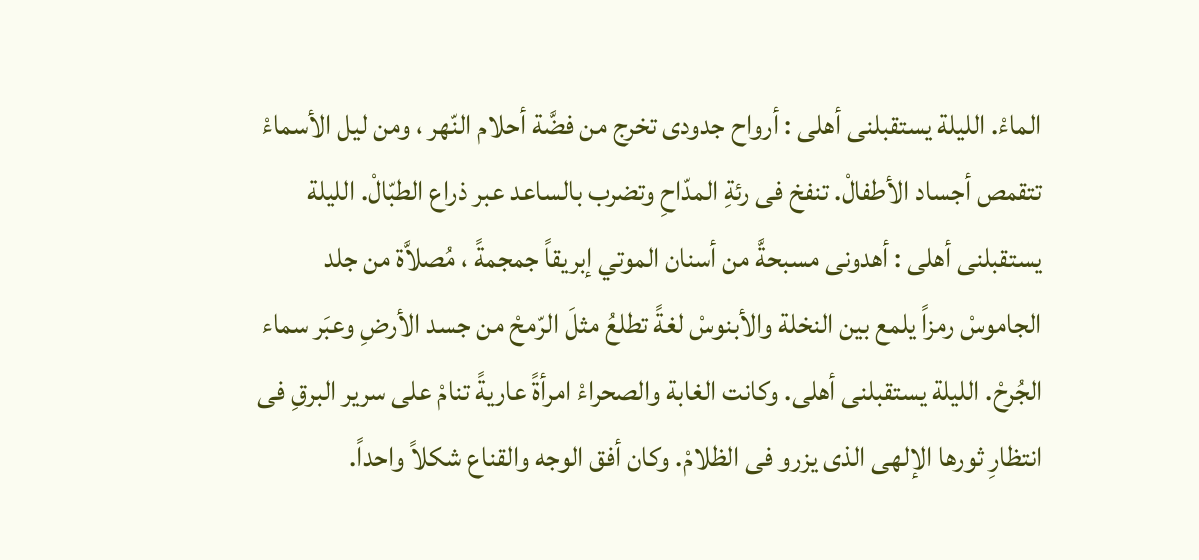الماءْ. الليلة يستقبلنى أهلى : أرواح جدودى تخرج من فضَّة أحلام النّهر ، ومن ليل الأسماءْ تتقمص أجساد الأطفالْ. تنفخ فى رئةِ المدّاحِ وتضرب بالساعد عبر ذراع الطبّالْ. الليلة يستقبلنى أهلى : أهدونى مسبحةَّ من أسنان الموتي إبريقاً جمجمةً ، مُصلاَّة من جلد الجاموسْ رمزاً يلمع بين النخلة والأبنوسْ لغةً تطلعُ مثلَ الرّمحْ من جسد الأرضِ وعبَر سماء الجُرحْ. الليلة يستقبلنى أهلى. وكانت الغابة والصحراءْ امرأةً عاريةً تنامْ على سرير البرقِ فى انتظارِ ثورها الإلهى الذى يزرو فى الظلامْ. وكان أفق الوجه والقناع شكلاً واحداً.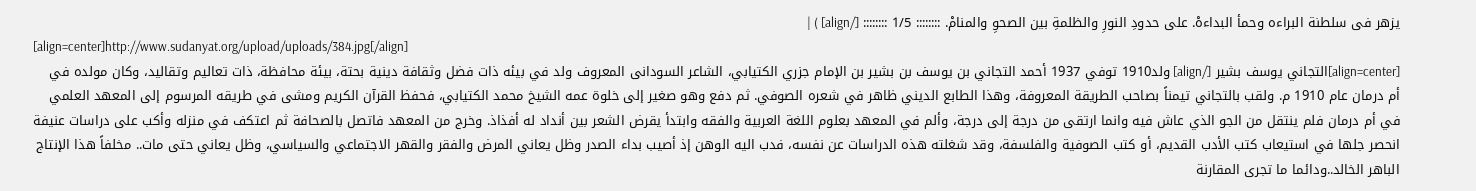يزهر فى سلطنة البراءه وحمأ البداءهْ. على حدودِ النورِ والظلمةِ بين الصحوِ والمنامْ. :::::::: 1/5 :::::::: [/align] ) |
[align=center]http://www.sudanyat.org/upload/uploads/384.jpg[/align]
[align=center]التجاني يوسف بشير [/align] ولد1910 توفي 1937 أحمد التجاني بن يوسف بن بشير بن الإمام جزري الكتيابي، الشاعر السودانى المعروف ولد في بيئه ذات فضل وثقافة دينية بحتة، بيئة محافظة، ذات تعاليم وتقاليد، وكان مولده في أم درمان عام 1910 م. ولقب بالتجاني تيمناً بصاحب الطريقة المعروفة، وهذا الطابع الديني ظاهر في شعره الصوفي. ثم دفع وهو صغير إلى خلوة عمه الشيخ محمد الكتيابي، فحفظ القرآن الكريم ومشى في طريقه المرسوم إلى المعهد العلمي في أم درمان فلم ينتقل من الجو الذي عاش فيه وانما ارتقى من درجة إلى درجة، وألم في المعهد بعلوم اللغة العربية والفقه وابتدأ يقرض الشعر بين أنداد له أفذاذ. وخرج من المعهد فاتصل بالصحافة ثم اعتكف في منزله وأكب على دراسات عنيفة انحصر جلها في استيعاب كتب الأدب القديم، أو كتب الصوفية والفلسفة، وقد شغلته هذه الدراسات عن نفسه، فدب اليه الوهن إذ أصيب بداء الصدر وظل يعاني المرض والفقر والقهر الاجتماعي والسياسي، وظل يعاني حتى مات.. مخلفاً هذا الإنتاج الباهر الخالد..ودائما ما تجرى المقارنة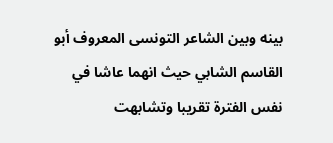بينه وبين الشاعر التونسى المعروف أبو القاسم الشابي حيث انهما عاشا في نفس الفترة تقريبا وتشابهت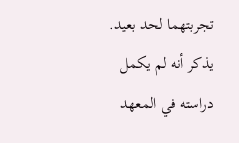تجربتهما لحد بعيد. يذكر أنه لم يكمل دراسته في المعهد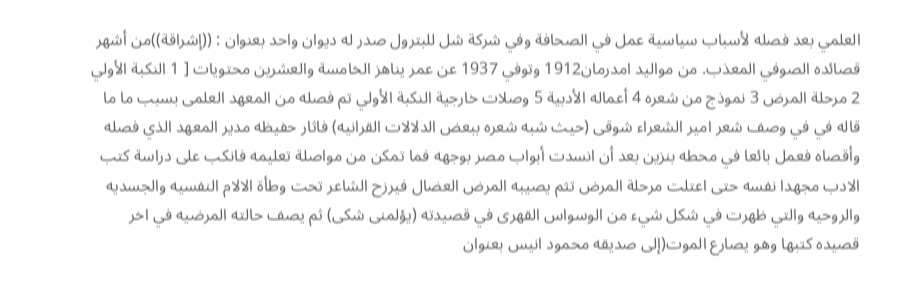العلمي بعد فصله لأسباب سياسية عمل في الصحافة وفي شركة شل للبترول صدر له ديوان واحد بعنوان : ((إشراقة))من أشهر قصائده الصوفي المعذب. من مواليد امدرمان1912 وتوفي 1937 عن عمر يناهز الخامسة والعشرين محتويات [ 1 النكبة الأولي 2 مرحلة المرض 3 نموذج من شعره 4 أعماله الأدبية 5 وصلات خارجية النكبة الأولي تم فصله من المعهد العلمى بسبب ما ما قاله في في وصف شعر امير الشعراء شوقى (حيث شبه شعره ببعض الدلالات القرانيه) فاثار حفيظه مدير المعهد الذي فصله وأقصاه فعمل بائعا في محطه بنزين بعد أن انسدت أبواب مصر بوجهه فما تمكن من مواصلة تعليمه فانكب على دراسة كتب الادب مجهدا نفسه حتى اعتلت مرحلة المرض تثم يصيبه المرض العضال فيرزح الشاعر تحت وطأة الالام النفسيه والجسديه والروحيه والتي ظهرت في شكل شيء من الوسواس القهرى في قصيدته (يؤلمنى شكى) ثم يصف حالته المرضيه في اخر قصيده كتبها وهو يصارع الموت(إلى صديقه محمود انيس بعنوان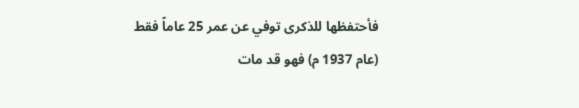فأحتفظها للذكرى توفي عن عمر 25 عاماً فقط (عام 1937 م) فهو قد مات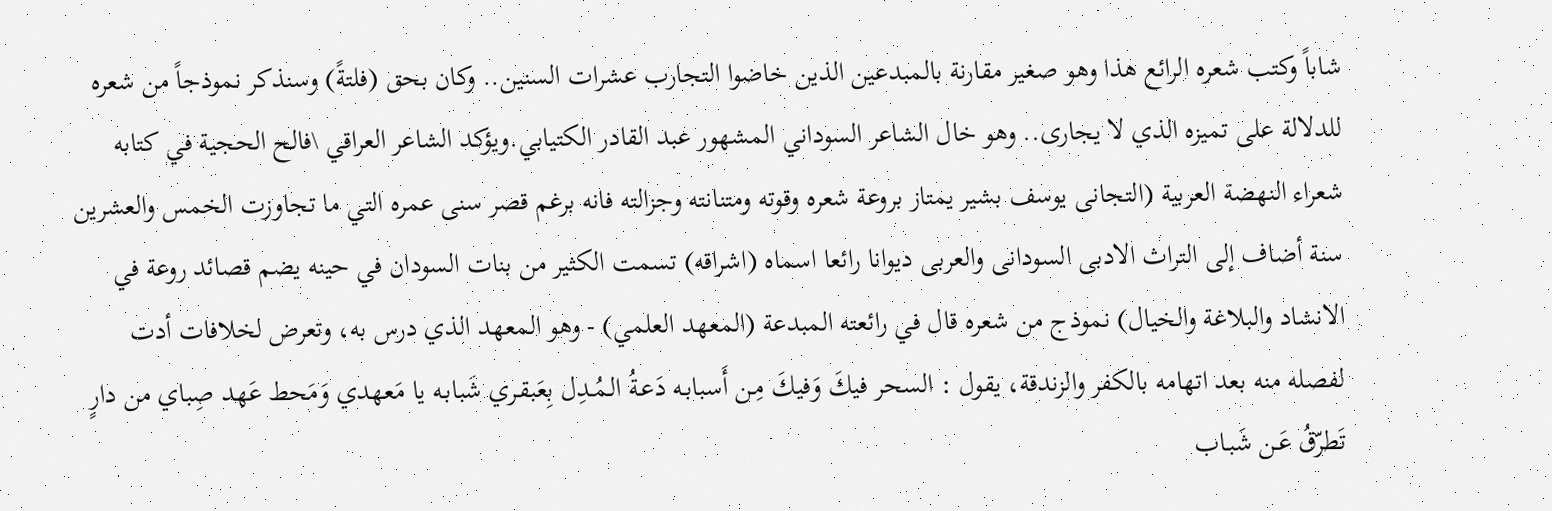شاباً وكتب شعره الرائع هذا وهو صغير مقارنة بالمبدعين الذين خاضوا التجارب عشرات السنين.. وكان بحق (فلتةً) وسنذكر نموذجاً من شعره للدلالة على تميزه الذي لا يجارى.. وهو خال الشاعر السوداني المشهور عبد القادر الكتيابي.ويؤكد الشاعر العراقي \فالح الحجية في كتابه شعراء النهضة العربية (التجانى يوسف بشير يمتاز بروعة شعره وقوته ومتنانته وجزالته فانه برغم قصر سنى عمره التي ما تجاوزت الخمس والعشرين سنة أضاف إلى التراث الادبى السودانى والعربى ديوانا رائعا اسماه (اشراقه) تسمت الكثير من بنات السودان في حينه يضم قصائد روعة في الانشاد والبلاغة والخيال) نموذج من شعره قال في رائعته المبدعة (المعهد العلمي) - وهو المعهد الذي درس به، وتعرض لخلافات أدت لفصله منه بعد اتهامه بالكفر والزندقة، يقول : السحر فيكَ وَفيكَ مِـن أَسبابـه دَعـةُ الـمُـدِل بِعَبقـري شَبابـه يا مَعهدي وَمَحط عَهد صِباي من دارٍ تَطرّقُ عَـن شَبـاب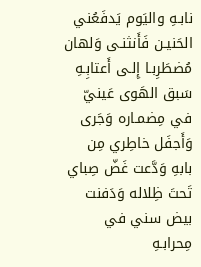نابـهِ واليَوم يَدفَعُني الحَنيـن فَأَنثنـى وَلهان مُضطَرِبـا إِلـى أَعتابِـهِ سَبق الهَوى عَينيّ في مِضمـاره وَجَرى وَأَجفَل خاطِري مِن بابهِ وَدَّعت غَضّ صِباي تَحتَ ظِلاله وَدَفنت بيض سني في مِحرابـهِ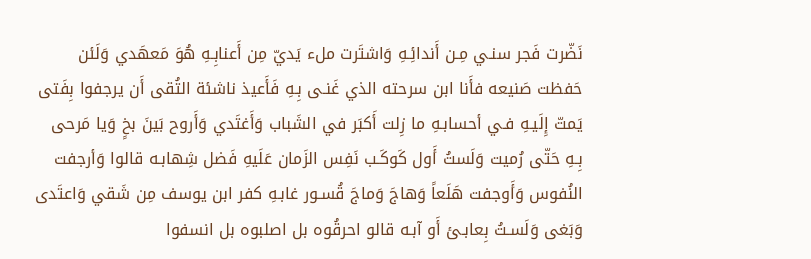نَضّرت فَجر سنـي مِـن أَندائِـهِ وَاشتَرت ملء يَديّ مِن أَعنابِـهِ هُوَ مَعهَدي وَلَئن حَفظت صَنيعه فأَنا ابن سرحته الذي غَنـى بِـهِ فَأَعيذ ناشئة التُقى أَن يرجفوا بِفَتى يَمتّ إِلَيـهِ فـي أحسابـهِ ما زِلت أَكبَر في الشَباب وَأَغتَدي وَأَروح بَينَ بخٍ وَيا مَرحى بِـهِ حَتّى رُميت وَلَستُ أَول كَوكَـب نَفِس الزَمان عَلَيهِ فَضل شِهابـه قالوا وَأرجفت النُفوس وَأَوجفت هَلَعاً وَهاجَ وَماجَ قُسـور غابـهِ كفر ابن يوسف مِن شَقي وَاعتَدى وَبَغى وَلَسـتُ بِعابـئ أَو آبـه قالو احرقُوه بل اصلبوه بل انسفوا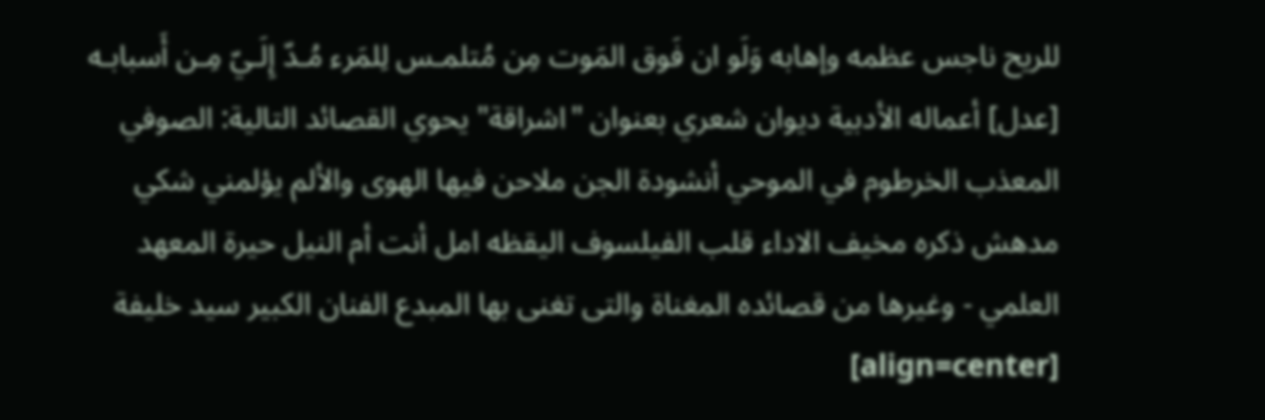للريح ناجس عظمه وإهابه وَلَو ان فَوق المَوت مِن مُتلمـس لِلمَرء مُـدّ إِلَـيّ مِـن أَسبابـه [عدل] أعماله الأدبية ديوان شعري بعنوان "اشراقة" يحوي القصائد التالية: الصوفي المعذب الخرطوم في الموحي أنشودة الجن ملاحن فيها الهوى والألم يؤلمني شكي مدهش ذكره مخيف الاداء قلب الفيلسوف اليقظه امل أنت أم النيل حيرة المعهد العلمي - وغيرها من قصائده المغناة والتى تغنى بها المبدع الفنان الكبير سيد خليفة [align=center]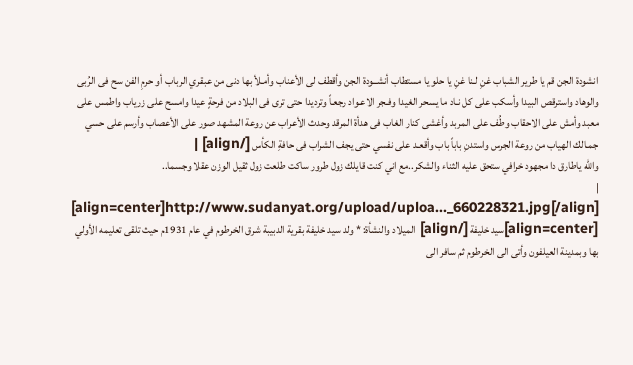انشودة الجن قم يا طرير الشباب غنِ لـنا غنِ يا حلو يا مستطاب أنشــودة الجن وأقطف لى الأعناب وأمـلأ بها دنى من عبقري الرباب أو حرمِ الفن سح فى الرُبى والوهاد واسترقص البيدا وأسكب على كل نـاد ما يسحر الغيدا وفـجر الاعـواد رجعـاً وترديدا حتى ترى فى البلاد من فرحةٍ عيدا وامسح على زرياب واطمس على معبد وأمش على الاحقاب وطُف على المربد وأغشى كنار الغاب فى هدأة المرقد وحدث الأعراب عن روعة المشهد صور على الأعصاب وأرسم على حسي جمـالك الهياب من روعة الجرس واستدنِ باباً باب وأقعـد على نفسي حتى يجف الشراب فى حافةِ الكأس [/align] |
والله ياطارق دا مجهود خرافي ستحق عليه الثناء والشكر..مع اني كنت قايلك زول طرور ساكت طلعت زول ثقيل الوزن عقلا وجسما..
|
[align=center]http://www.sudanyat.org/upload/uploa..._660228321.jpg[/align]
[align=center]سيد خليفة [/align] الميلاد والنشأة: * ولد سيد خليفة بقرية الدبيبة شرق الخرطوم في عام 1931م حيث تلقى تعليمه الأولي بها وبمدينة العيلفون وأتى الى الخرطوم ثم سافر الى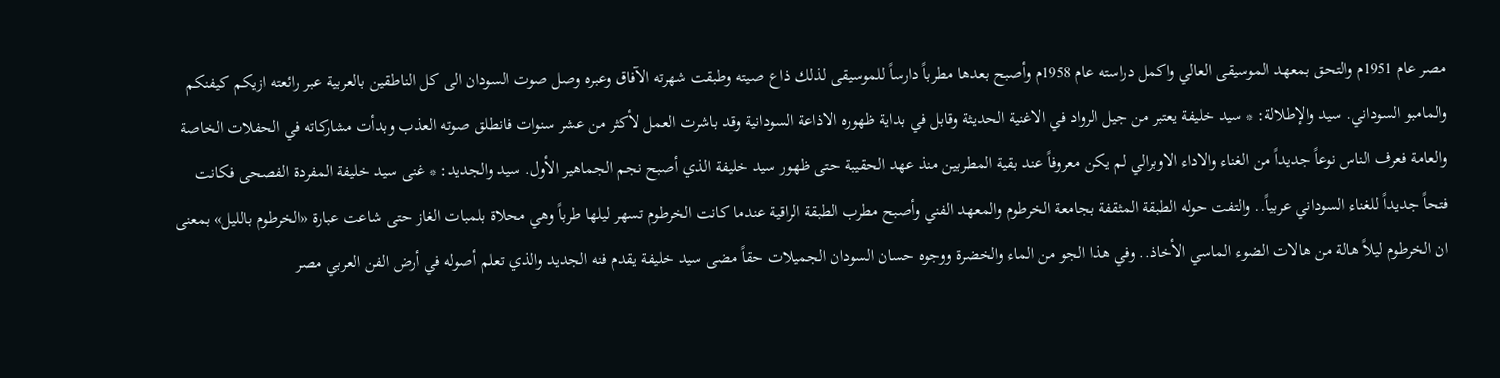مصر عام 1951م والتحق بمعهد الموسيقى العالي واكمل دراسته عام 1958م وأصبح بعدها مطرباً دارساً للموسيقى لذلك ذاع صيته وطبقت شهرته الآفاق وعبره وصل صوت السودان الى كل الناطقين بالعربية عبر رائعته ازيكم كيفنكم والمامبو السوداني. سيد والإطلالة: * سيد خليفة يعتبر من جيل الرواد في الاغنية الحديثة وقابل في بداية ظهوره الاذاعة السودانية وقد باشرت العمل لأكثر من عشر سنوات فانطلق صوته العذب وبدأت مشاركاته في الحفلات الخاصة والعامة فعرف الناس نوعاً جديداً من الغناء والاداء الاوبرالي لم يكن معروفاً عند بقية المطربين منذ عهد الحقيبة حتى ظهور سيد خليفة الذي أصبح نجم الجماهير الأول. سيد والجديد: * غنى سيد خليفة المفردة الفصحى فكانت فتحاً جديداً للغناء السوداني عربياً.. والتفت حوله الطبقة المثقفة بجامعة الخرطوم والمعهد الفني وأصبح مطرب الطبقة الراقية عندما كانت الخرطوم تسهر ليلها طرباً وهي محلاة بلمبات الغاز حتى شاعت عبارة «الخرطوم بالليل» بمعنى ان الخرطوم ليلاً هالة من هالات الضوء الماسي الأخاذ.. وفي هذا الجو من الماء والخضرة ووجوه حسان السودان الجميلات حقاً مضى سيد خليفة يقدم فنه الجديد والذي تعلم أصوله في أرض الفن العربي مصر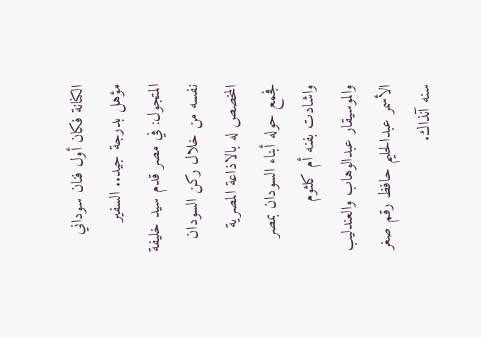الكنانة فكان أول فنان سوداني مؤهل بدرجة جيد.. السفير المتجول: في مصر قدم سيد خليفة نفسه من خلال ركن السودان المخصص له بالاذاعة المصرية فجمع حوله أبناء السودان بمصر واشادت بفنه أم كلثوم والموسيقار عبدالوهاب والعندليب الأسمر عبدالحليم حافظ رقم صغر سنه آنذاك.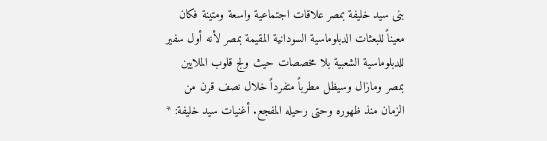بنى سيد خليفة بمصر علاقات اجتماعية واسعة ومتينة فكان معيناً للبعثات الدبلوماسية السودانية المقيمة بمصر لأنه أول سفير للدبلوماسية الشعبية بلا مخصصات حيث ولج قلوب الملايين بمصر ومازال وسيظل مطرباً متفرداً خلال نصف قرن من الزمان منذ ظهوره وحتى رحيله المفجع. أغنيات سيد خليفة: *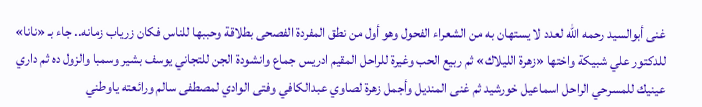غنى أبوالسيد رحمه الله لعدد لا يستهان به من الشعراء الفحول وهو أول من نطق المفردة الفصحى بطلاقة وحببها للناس فكان زرياب زمانه.. جاء بـ «نانا» للدكتور علي شبيكة واختها «زهرة الليلاك» ثم ربيع الحب وغيرة للراحل المقيم ادريس جماع وانشودة الجن للتجاني يوسف بشير وسمبا والزول ده ثم داري عينيك للمسرحي الراحل اسماعيل خورشيد ثم غنى المنديل وأجمل زهرة لصاوي عبدالكافي وفتى الوادي لمصطفى سالم ورائعته ياوطني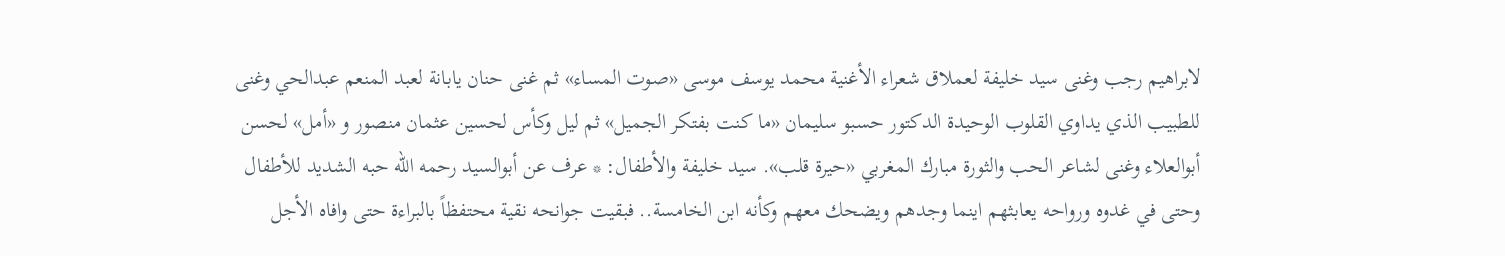لابراهيم رجب وغنى سيد خليفة لعملاق شعراء الأغنية محمد يوسف موسى «صوت المساء» ثم غنى حنان يابانة لعبد المنعم عبدالحي وغنى للطبيب الذي يداوي القلوب الوحيدة الدكتور حسبو سليمان «ما كنت بفتكر الجميل» ثم ليل وكأس لحسين عثمان منصور و «أمل» لحسن أبوالعلاء وغنى لشاعر الحب والثورة مبارك المغربي «حيرة قلب». سيد خليفة والأطفال: * عرف عن أبوالسيد رحمه الله حبه الشديد للأطفال وحتى في غدوه ورواحه يعابثهم اينما وجدهم ويضحك معهم وكأنه ابن الخامسة.. فبقيت جوانحه نقية محتفظاً بالبراءة حتى وافاه الأجل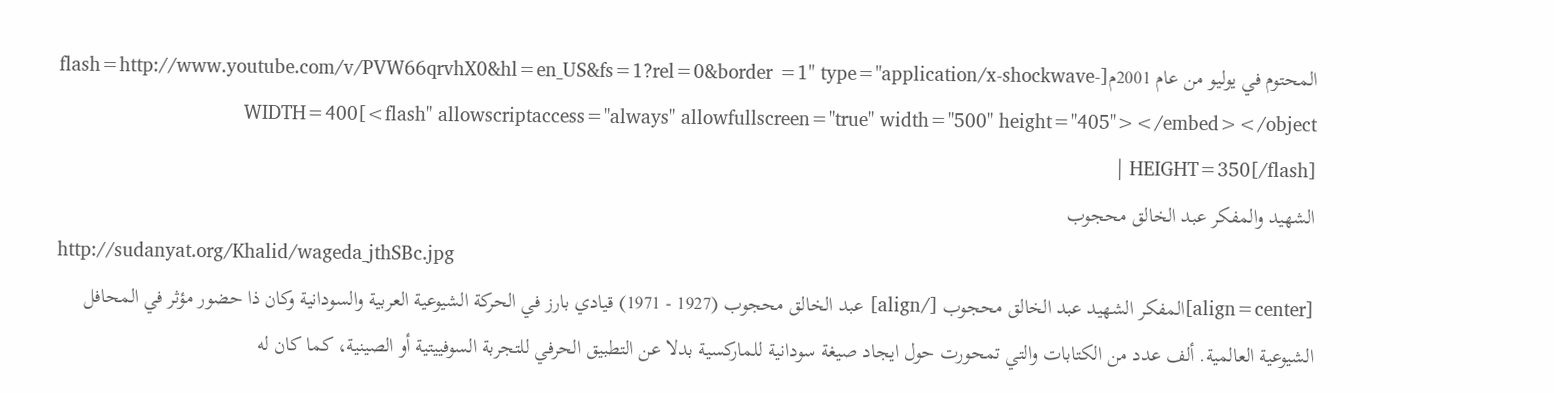المحتوم في يوليو من عام 2001م[flash=http://www.youtube.com/v/PVW66qrvhX0&hl=en_US&fs=1?rel=0&border =1" type="application/x-shockwave-flash" allowscriptaccess="always" allowfullscreen="true" width="500" height="405"></embed></object>]WIDTH=400 HEIGHT=350[/flash] |
الشهيد والمفكر عبد الخالق محجوب
http://sudanyat.org/Khalid/wageda_jthSBc.jpg
[align=center]المفكر الشهيد عبد الخالق محجوب [/align] عبد الخالق محجوب (1927 - 1971) قيادي بارز في الحركة الشيوعية العربية والسودانية وكان ذا حضور مؤثر في المحافل الشيوعية العالمية. ألف عدد من الكتابات والتي تمحورت حول ايجاد صيغة سودانية للماركسية بدلا عن التطبيق الحرفي للتجربة السوفييتية أو الصينية، كما كان له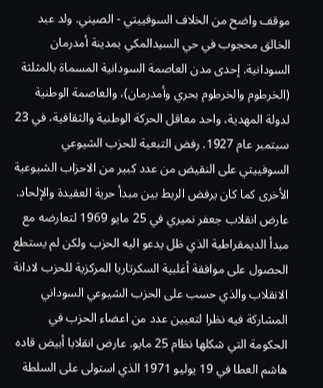موقف واضح من الخلاف السوفييتي - الصيني. ولد عبد الخالق محجوب في حي السيدالمكي بمدينة أمدرمان السودانية. إحدى مدن العاصمة السودانية المسماة بالمثلثة (الخرطوم والخرطوم بحري وأمدرمان)، والعاصمة الوطنية لدولة المهدية، واحد معاقل الحركة الوطنية والثقافية، في 23 سبتمبر عام 1927. رفض التبعية للحزب الشيوعي السوفييتي على النقيض من عدد كبير من الاحزاب الشيوعية الأخرى كما كان يرفض الربط بين مبدأ حرية العقيدة والإلحاد. عارض انقلاب جعفر نميري في 25 مايو 1969 لتعارضه مع مبدأ الديمقراطية الذي ظل يدعو اليه الحزب ولكن لم يستطع الحصول على موافقة أغلبية السكرتاريا المركزية للحزب لادانة الانقلاب والذي حسب على الحزب الشيوعي السوداني المشاركة فيه نظرا لتعيين عدد من اعضاء الحزب في الحكومة التي شكلها نظام 25 مايو. عارض انقلابا أبيض قاده هاشم العطا في 19 يوليو 1971 الذي استولى على السلطة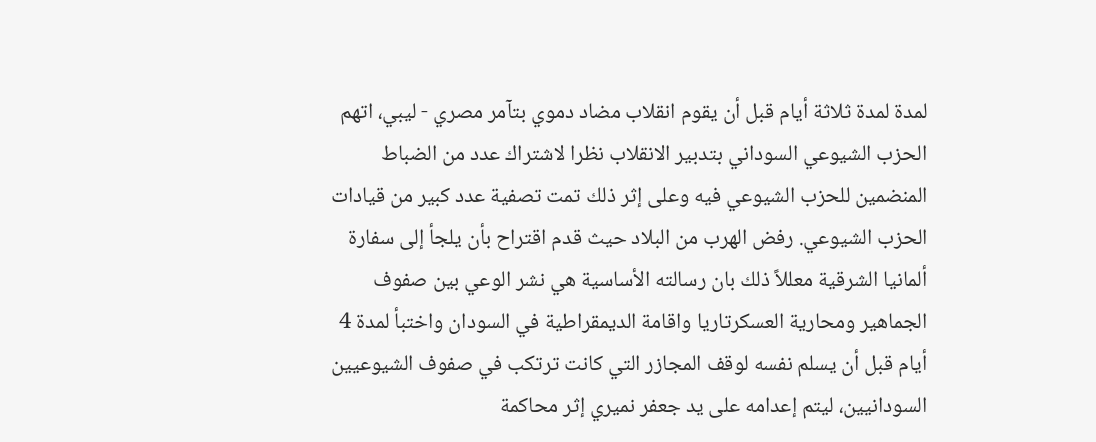لمدة لمدة ثلاثة أيام قبل أن يقوم انقلاب مضاد دموي بتآمر مصري - ليبي، اتهم الحزب الشيوعي السوداني بتدبير الانقلاب نظرا لاشتراك عدد من الضباط المنضمين للحزب الشيوعي فيه وعلى إثر ذلك تمت تصفية عدد كبير من قيادات الحزب الشيوعي. رفض الهرب من البلاد حيث قدم اقتراح بأن يلجأ إلى سفارة ألمانيا الشرقية معللاً ذلك بان رسالته الأساسية هي نشر الوعي بين صفوف الجماهير ومحارية العسكرتاريا واقامة الديمقراطية في السودان واختبأ لمدة 4 أيام قبل أن يسلم نفسه لوقف المجازر التي كانت ترتكب في صفوف الشيوعيين السودانيين، ليتم إعدامه على يد جعفر نميري إثر محاكمة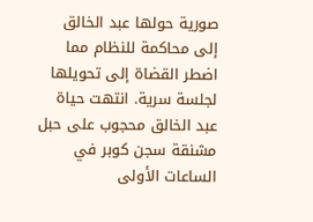صورية حولها عبد الخالق إلى محاكمة للنظام مما اضطر القضاة إلى تحويلها لجلسة سرية. انتهت حياة عبد الخالق محجوب على حبل مشنقة سجن كوبر في الساعات الأولى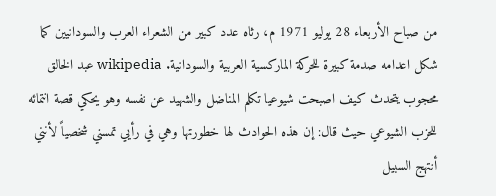من صباح الأربعاء 28 يوليو 1971 م، رثاه عدد كبير من الشعراء العرب والسودانيين كما شكل اعدامه صدمة كبيرة للحركة الماركسية العربية والسودانية. wikipedia عبد الخالق محجوب يتحدث كيف اصبحت شيوعيا تكلم المناضل والشهيد عن نفسه وهو يحكي قصة انتمائه للحزب الشيوعي حيث قال: إن هذه الحوادث لها خطورتها وهي في رأيي تمسني شخصياً لأنني أنتهج السبيل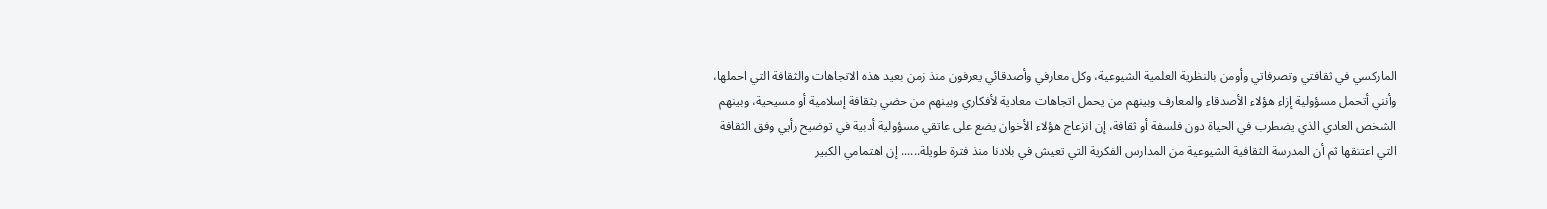الماركسي في ثقافتي وتصرفاتي وأومن بالنظرية العلمية الشيوعية، وكل معارفي وأصدقائي يعرفون منذ زمن بعيد هذه الاتجاهات والثقافة التي احملها، وأنني أتحمل مسؤولية إزاء هؤلاء الأصدقاء والمعارف وبينهم من يحمل اتجاهات معادية لأفكاري وبينهم من حضي بثقافة إسلامية أو مسيحية، وبينهم الشخص العادي الذي يضطرب في الحياة دون فلسفة أو ثقافة، إن انزعاج هؤلاء الأخوان يضع على عاتقي مسؤولية أدبية في توضيح رأيي وفق الثقافة التي اعتنقها ثم أن المدرسة الثقافية الشيوعية من المدارس الفكرية التي تعيش في بلادنا منذ فترة طويلة...... إن اهتمامي الكبير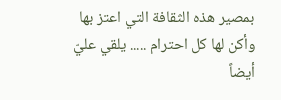بمصير هذه الثقافة التي اعتز بها وأكن لها كل احترام ..... يلقي عليّ أيضاً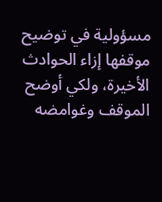مسؤولية في توضيح موقفها إزاء الحوادث الأخيرة، ولكي أوضح الموقف وغوامضه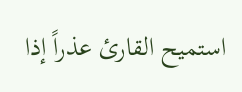استميح القارئ عذراً إذا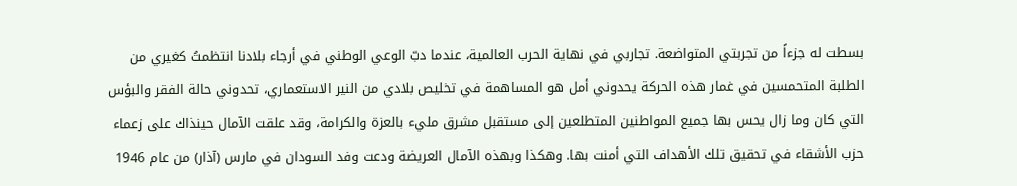بسطت له جزءاً من تجربتي المتواضعة. تجاربي في نهاية الحرب العالمية، عندما دبّ الوعي الوطني في أرجاء بلادنا انتظمتُ كغيري من الطلبة المتحمسين في غمار هذه الحركة يحدوني أمل هو المساهمة في تخليص بلادي من النير الاستعماري، تحدوني حالة الفقر والبؤس التي كان وما زال يحس بها جميع المواطنين المتطلعين إلى مستقبل مشرق مليء بالعزة والكرامة، وقد علقت الآمال حينذاك على زعماء حزب الأشقاء في تحقيق تلك الأهداف التي أمنت بها. وهكذا وبهذه الآمال العريضة ودعت وفد السودان في مارس (آذار) من عام 1946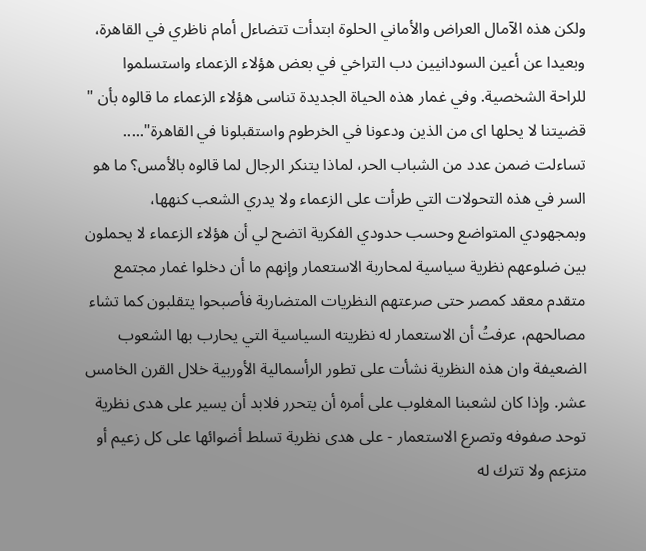ولكن هذه الآمال العراض والأماني الحلوة ابتدأت تتضاءل أمام ناظري في القاهرة، وبعيدا عن أعين السودانيين دب التراخي في بعض هؤلاء الزعماء واستسلموا للراحة الشخصية. وفي غمار هذه الحياة الجديدة تناسى هؤلاء الزعماء ما قالوه بأن " قضيتنا لا يحلها اى من الذين ودعونا في الخرطوم واستقبلونا في القاهرة"..... تساءلت ضمن عدد من الشباب الحر، لماذا يتنكر الرجال لما قالوه بالأمس؟ ما هو السر في هذه التحولات التي طرأت على الزعماء ولا يدري الشعب كنهها، وبمجهودي المتواضع وحسب حدودي الفكرية اتضح لي أن هؤلاء الزعماء لا يحملون بين ضلوعهم نظرية سياسية لمحاربة الاستعمار وإنهم ما أن دخلوا غمار مجتمع متقدم معقد كمصر حتى صرعتهم النظريات المتضاربة فأصبحوا يتقلبون كما تشاء مصالحهم، عرفتُ أن الاستعمار له نظريته السياسية التي يحارب بها الشعوب الضعيفة وان هذه النظرية نشأت على تطور الرأسمالية الأوربية خلال القرن الخامس عشر. وإذا كان لشعبنا المغلوب على أمره أن يتحرر فلابد أن يسير على هدى نظرية توحد صفوفه وتصرع الاستعمار - على هدى نظرية تسلط أضوائها على كل زعيم أو متزعم ولا تترك له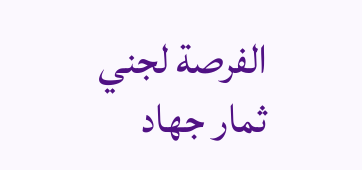الفرصة لجني ثمار جهاد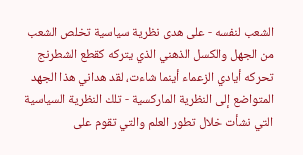الشعب لنفسه - على هدى نظرية سياسية تخلص الشعب من الجهل والكسل الذهني الذي يتركه كقطع الشطرنج تحركه أيادي الزعماء أينما شاءت، لقد هداني هذا الجهد المتواضع إلى النظرية الماركسية - تلك النظرية السياسية التي نشأت خلال تطور العلم والتي تقوم على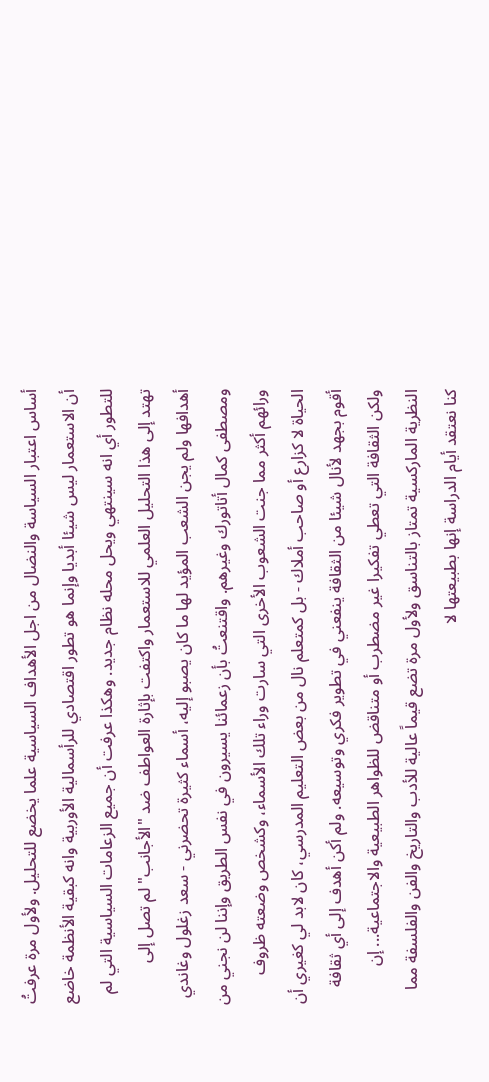أساس اعتبار السياسة والنضال من اجل الأهداف السياسية علما يخضع للتحليل. ولأول مرة عرفتُ أن الاستعمار ليس شيئا أبديا وإنما هو تطور اقتصادي للرأسمالية الأوربية وانه كبقية الأنظمة خاضع للتطور أي انه سينتهي ويحل محله نظام جديد. وهكذا عرفت أن جميع الزعامات السياسية التي لم تهتد إلى هذا التحليل العلمي للاستعمار واكتفت بإثارة العواطف ضد "الأجانب" لم تصل إلى أهدافها ولم يجن الشعب المؤيد لها ما كان يصبو إليه، أسماء كثيرة تحضرني - سعد زغلول وغاندي ومصطفى كمال أتاتورك وغيرهم. واقتنعتُ بأن زعمائنا يسيرون في نفس الطريق وإننا لن نجني من ورائهم أكثر مما جنت الشعوب الأخرى التي سارت وراء تلك الأسماء، وكشخص وضعته ظروف الحياة لا كزارع أو صاحب أملاك - بل كمتعلم نال من بعض التعليم المدرسي، كان لابد لي كغيري أن أقوم بجهد لأنال شيئا من الثقافة ينفعني في تطوير فكري وتوسيعه. ولم أكن أهدف إلى أي ثقافة ولكن الثقافة التي تعطي تفكيرا غير مضطرب أو متناقض للظواهر الطبيعية والاجتماعية... إن النظرية الماركسية تمتاز بالتناسق ولأول مرة تضع قيماً عالية للأدب والتاريخ والفن والفلسفة مما كنا نعتقد أيام الدراسة إنها بطبيعتها لا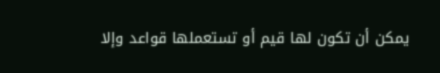يمكن أن تكون لها قيم أو تستعملها قواعد وإلا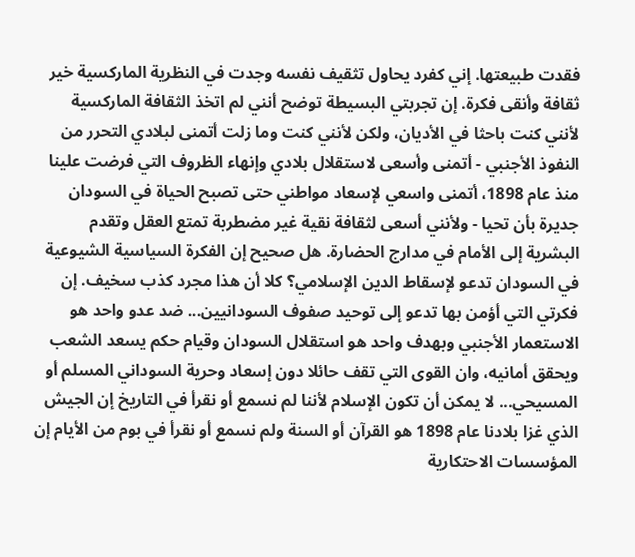فقدت طبيعتها. إني كفرد يحاول تثقيف نفسه وجدت في النظرية الماركسية خير ثقافة وأنقى فكرة. إن تجربتي البسيطة توضح أنني لم اتخذ الثقافة الماركسية لأنني كنت باحثا في الأديان، ولكن لأنني كنت وما زلت أتمنى لبلادي التحرر من النفوذ الأجنبي - أتمنى وأسعى لاستقلال بلادي وإنهاء الظروف التي فرضت علينا منذ عام 1898، أتمنى واسعي لإسعاد مواطني حتى تصبح الحياة في السودان جديرة بأن تحيا - ولأنني أسعى لثقافة نقية غير مضطربة تمتع العقل وتقدم البشرية إلى الأمام في مدارج الحضارة. هل صحيح إن الفكرة السياسية الشيوعية في السودان تدعو لإسقاط الدين الإسلامي؟ كلا أن هذا مجرد كذب سخيف. إن فكرتي التي أؤمن بها تدعو إلى توحيد صفوف السودانيين... ضد عدو واحد هو الاستعمار الأجنبي وبهدف واحد هو استقلال السودان وقيام حكم يسعد الشعب ويحقق أمانيه، وان القوى التي تقف حائلا دون إسعاد وحرية السوداني المسلم أو المسيحي... لا يمكن أن تكون الإسلام لأننا لم نسمع أو نقرأ في التاريخ إن الجيش الذي غزا بلادنا عام 1898 هو القرآن أو السنة ولم نسمع أو نقرأ في بوم من الأيام إن المؤسسات الاحتكارية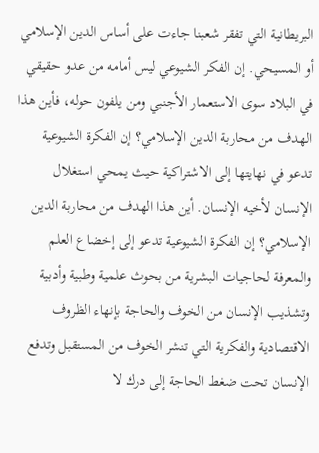البريطانية التي تفقر شعبنا جاءت على أساس الدين الإسلامي أو المسيحي. إن الفكر الشيوعي ليس أمامه من عدو حقيقي في البلاد سوى الاستعمار الأجنبي ومن يلفون حوله، فأين هذا الهدف من محاربة الدين الإسلامي؟ إن الفكرة الشيوعية تدعو في نهايتها إلى الاشتراكية حيث يمحي استغلال الإنسان لأخيه الإنسان. أين هذا الهدف من محاربة الدين الإسلامي؟ إن الفكرة الشيوعية تدعو إلى إخضاع العلم والمعرفة لحاجيات البشرية من بحوث علمية وطبية وأدبية وتشذيب الإنسان من الخوف والحاجة بإنهاء الظروف الاقتصادية والفكرية التي تنشر الخوف من المستقبل وتدفع الإنسان تحت ضغط الحاجة إلى درك لا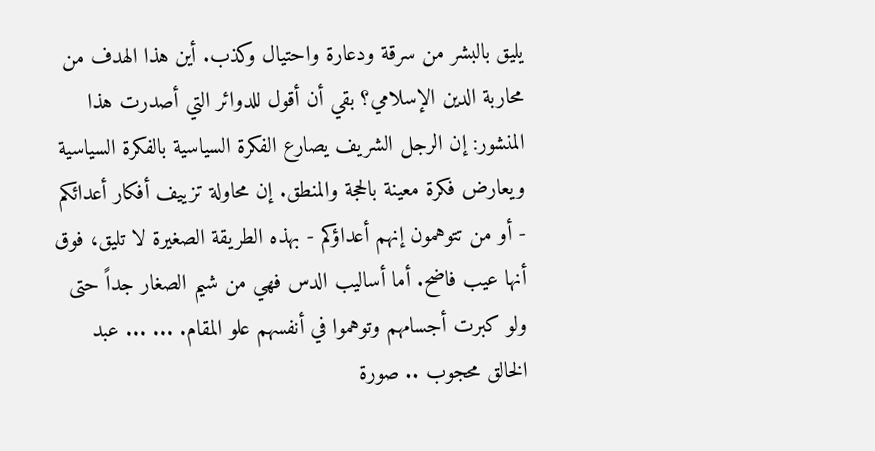يليق بالبشر من سرقة ودعارة واحتيال وكذب. أين هذا الهدف من محاربة الدين الإسلامي؟ بقي أن أقول للدوائر التي أصدرت هذا المنشور: إن الرجل الشريف يصارع الفكرة السياسية بالفكرة السياسية ويعارض فكرة معينة بالحجة والمنطق. إن محاولة تزييف أفكار أعدائكم - أو من تتوهمون إنهم أعداؤكم - بهذه الطريقة الصغيرة لا تليق، فوق أنها عيب فاضح. أما أساليب الدس فهي من شيم الصغار جداً حتى ولو كبرت أجسامهم وتوهموا في أنفسهم علو المقام. ... ... عبد الخالق محجوب .. صورة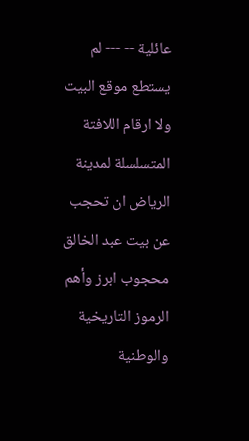عائلية -- --- لم يستطع موقع البيت ولا ارقام اللافتة المتسلسلة لمدينة الرياض ان تحجب عن بيت عبد الخالق محجوب ابرز وأهم الرموز التاريخية والوطنية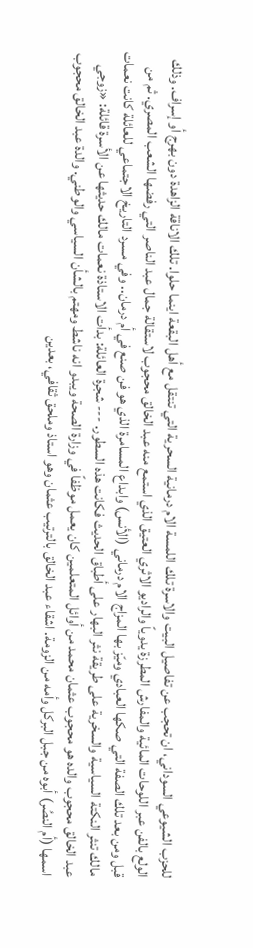للحزب الشيوعي السوداني، ان تحجب عن تفاصيل البيت والاسرة تلك اللمسة الام درمانية السحرية التي تنتقل مع أهل البقعة اينما حلوا. تلك الاناقة الزاهدة دون بهرج أو إسراف. وذلك الولع بالفن عبر اللوحات المائية والمفارش المطرزة يدوياً والراديو الاثري العتيق الذي استمع منه عبد الخالق محجوب لاستقالة جمال عبد الناصر التي رفضها الشعب المصري. ثم من قبل ومن بعد تلك الصفة التي صكها العبادي وميّز بها المزاج الام درماني (الأنس) وابداع المسامرة الذي هو فن صنع في أم درمان.. وفي مسرد التاريخ الاجتماعي للعائلة كانت نعمات مالك تنثر النكتة السياسية والسخرية على طريقة نثر البهار على أطباق الحديث فكانت هذه السطور. --- شجرة العائلة: بدأت الاستاذة نعمات مالك حديثها عن الأسرة قائلة: «زوجي عبد الخالق محجوب والده هو محجوب عثمان محمد من أوائل المتعلمين كان يعمل موظفاً في وزارة الصحة ويبدو انه ناشط ومهتم بالشأن السياسي والوطني. والدة عبد الخالق محجوب اسمها (أم النصُر) أبوه من جبل البركل وأمه من الزومة. اشقاء عبد الخالق بالترتيب عثمان وهو استاذ وملحق ثقافي، بعدين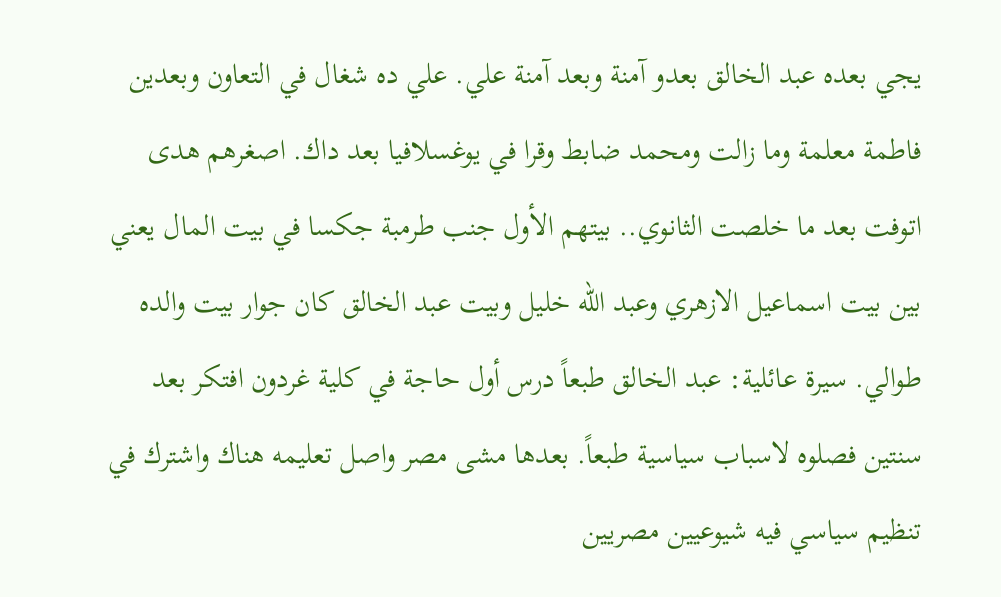يجي بعده عبد الخالق بعدو آمنة وبعد آمنة علي. علي ده شغال في التعاون وبعدين فاطمة معلمة وما زالت ومحمد ضابط وقرا في يوغسلافيا بعد داك. اصغرهم هدى اتوفت بعد ما خلصت الثانوي.. بيتهم الأول جنب طرمبة جكسا في بيت المال يعني بين بيت اسماعيل الازهري وعبد الله خليل وبيت عبد الخالق كان جوار بيت والده طوالي. سيرة عائلية: عبد الخالق طبعاً درس أول حاجة في كلية غردون افتكر بعد سنتين فصلوه لاسباب سياسية طبعاً. بعدها مشى مصر واصل تعليمه هناك واشترك في تنظيم سياسي فيه شيوعيين مصريين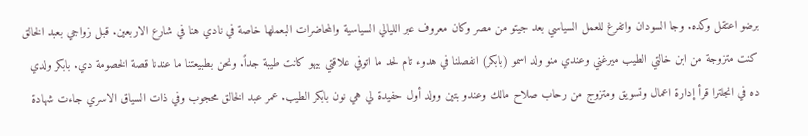برضو اعتقل وكده. وجا السودان واتفرغ للعمل السياسي بعد جيتو من مصر وكان معروف عبر الليالي السياسية والمحاضرات البعملها خاصة في نادي هنا في شارع الاربعين. قبل زواجي بعبد الخالق كنت متزوجة من ابن خالتي الطيب ميرغني وعندي منو ولد اسمو (بابكر) انفصلنا في هدوء تام لحد ما اتوفي علاقتي بيهو كانت طيبة جداً. ونحن بطبيعتنا ما عندنا قصة الخصومة دي. بابكر ولدي ده في انجلترا قرأ إدارة اعمال وتسويق ومتزوج من رحاب صلاح مالك وعندو بتين وولد أول حفيدة لي هي نون بابكر الطيب. عمر عبد الخالق محجوب وفي ذات السياق الاسري جاءت شهادة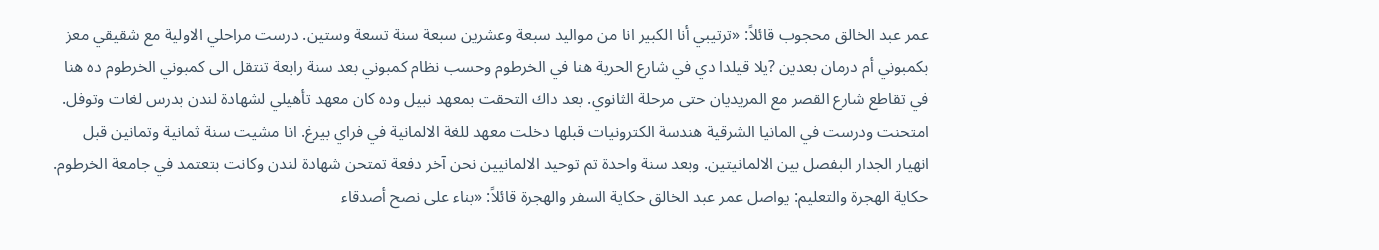عمر عبد الخالق محجوب قائلاً: «ترتيبي أنا الكبير انا من مواليد سبعة وعشرين سبعة سنة تسعة وستين. درست مراحلي الاولية مع شقيقي معز بكمبوني أم درمان بعدين ?يلا قيلدا دي في شارع الحرية هنا في الخرطوم وحسب نظام كمبوني بعد سنة رابعة تنتقل الى كمبوني الخرطوم ده هنا في تقاطع شارع القصر مع المريديان حتى مرحلة الثانوي. بعد داك التحقت بمعهد نبيل وده كان معهد تأهيلي لشهادة لندن بدرس لغات وتوفل. امتحنت ودرست في المانيا الشرقية هندسة الكترونيات قبلها دخلت معهد للغة الالمانية في فراي بيرغ. انا مشيت سنة ثمانية وتمانين قبل انهيار الجدار البفصل بين الالمانيتين. وبعد سنة واحدة تم توحيد الالمانيين نحن آخر دفعة تمتحن شهادة لندن وكانت بتعتمد في جامعة الخرطوم. حكاية الهجرة والتعليم: يواصل عمر عبد الخالق حكاية السفر والهجرة قائلاً: «بناء على نصح أصدقاء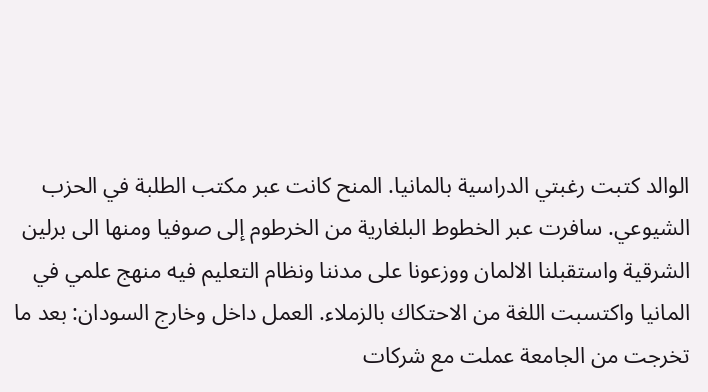الوالد كتبت رغبتي الدراسية بالمانيا. المنح كانت عبر مكتب الطلبة في الحزب الشيوعي. سافرت عبر الخطوط البلغارية من الخرطوم إلى صوفيا ومنها الى برلين الشرقية واستقبلنا الالمان ووزعونا على مدننا ونظام التعليم فيه منهج علمي في المانيا واكتسبت اللغة من الاحتكاك بالزملاء. العمل داخل وخارج السودان: بعد ما تخرجت من الجامعة عملت مع شركات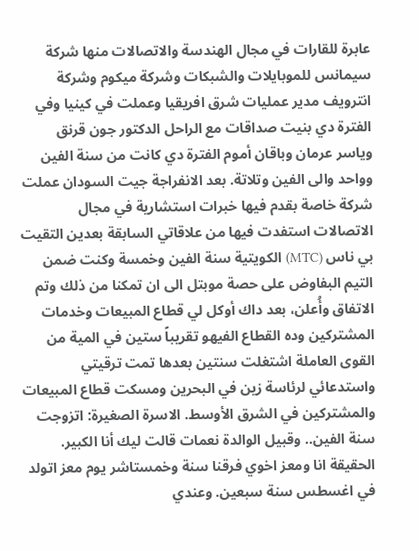عابرة للقارات في مجال الهندسة والاتصالات منها شركة سيمانس للموبايلات والشبكات وشركة ميكوم وشركة انترويف مدير عمليات شرق افريقيا وعملت في كينيا وفي الفترة دي بنيت صداقات مع الراحل الدكتور جون قرنق وياسر عرمان وباقان أموم الفترة دي كانت من سنة الفين وواحد والى الفين وتلاتة. بعد الانفراجة جيت السودان عملت شركة خاصة بقدم فيها خبرات استشارية في مجال الاتصالات استفدت فيها من علاقاتي السابقة بعدين التقيت بي ناس (MTC) الكويتية سنة الفين وخمسة وكنت ضمن التيم البفاوض على حصة موبتل الى ان تمكنا من ذلك وتم الاتفاق وأُعلن، بعد داك أوكل لي قطاع المبيعات وخدمات المشتركين وده القطاع الفيهو تقريباً ستين في المية من القوى العاملة اشتغلت سنتين بعدها تمت ترقيتي واستدعائي لرئاسة زين في البحرين ومسكت قطاع المبيعات والمشتركين في الشرق الأوسط. الاسرة الصغيرة: اتزوجت سنة الفين.. وقبيل الوالدة نعمات قالت ليك أنا الكبير. الحقيقة انا ومعز اخوي فرقنا سنة وخمستاشر يوم معز اتولد في اغسطس سنة سبعين. وعندي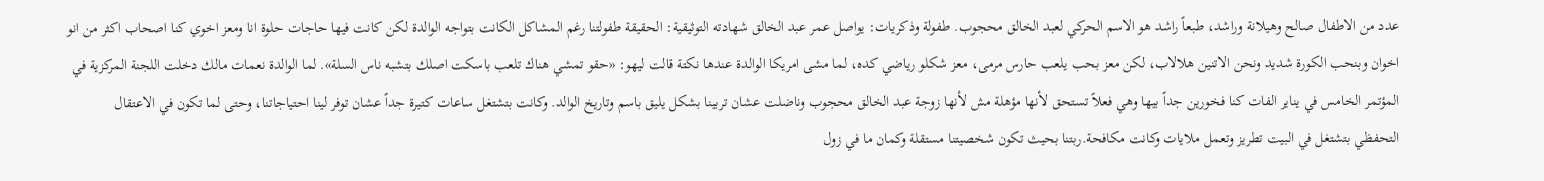عدد من الاطفال صالح وهيلانة وراشد، طبعاً راشد هو الاسم الحركي لعبد الخالق محجوب. طفولة وذكريات: يواصل عمر عبد الخالق شهادته التوثيقية: الحقيقة طفولتنا رغم المشاكل الكانت بتواجه الوالدة لكن كانت فيها حاجات حلوة انا ومعز اخوي كنا اصحاب اكثر من انو اخوان وبنحب الكورة شديد ونحن الاتنين هلالاب، لكن معز بحب يلعب حارس مرمى، معز شكلو رياضي كده، لما مشى امريكا الوالدة عندها نكتة قالت ليهو: «حقو تمشي هناك تلعب باسكت اصلك بتشبه ناس السلة». لما الوالدة نعمات مالك دخلت اللجنة المركزية في المؤتمر الخامس في يناير الفات كنا فخورين جداً بيها وهي فعلاً تستحق لأنها مؤهلة مش لأنها زوجة عبد الخالق محجوب وناضلت عشان تربينا بشكل يليق باسم وتاريخ الوالد. وكانت بتشتغل ساعات كتيرة جداً عشان توفر لينا احتياجاتنا، وحتى لما تكون في الاعتقال التحفظي بتشتغل في البيت تطريز وتعمل ملايات وكانت مكافحة.ربتنا بحيث تكون شخصيتنا مستقلة وكمان ما في زول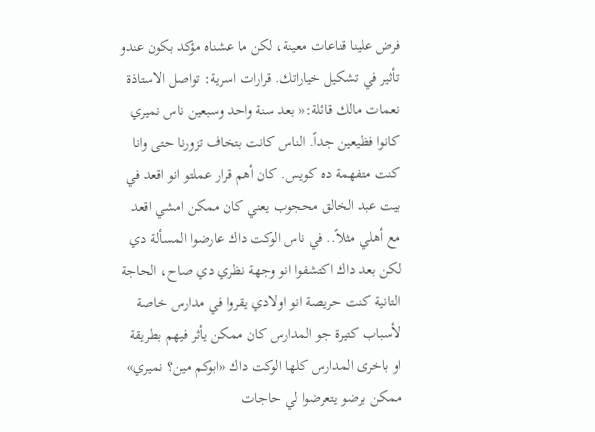فرض علينا قناعات معينة، لكن ما عشناه مؤكد بكون عندو تأثير في تشكيل خياراتك. قرارات اسرية: تواصل الاستاذة نعمات مالك قائلة:« بعد سنة واحد وسبعين ناس نميري كانوا فظيعين جداً. الناس كانت بتخاف تزورنا حتى وانا كنت متفهمة ده كويس. كان أهم قرار عملتو انو اقعد في بيت عبد الخالق محجوب يعني كان ممكن امشي اقعد مع أهلي مثلاً.. في ناس الوكت داك عارضوا المسألة دي لكن بعد داك اكتشفوا انو وجهة نظري دي صاح، الحاجة التانية كنت حريصة انو اولادي يقروا في مدارس خاصة لأسباب كتيرة جو المدارس كان ممكن يأثر فيهم بطريقة او باخرى المدارس كلها الوكت داك «ابوكم مين؟ نميري» ممكن برضو يتعرضوا لي حاجات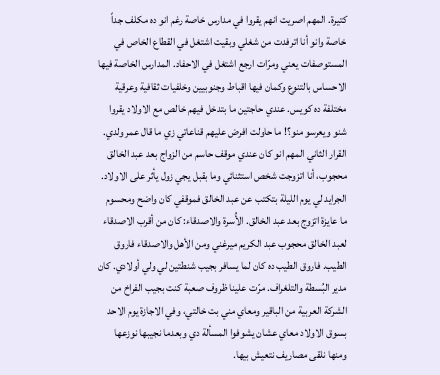كتيرة. المهم اصريت انهم يقروا في مدارس خاصة رغم انو ده مكلف جداً خاصة وانو أنا اترفدت من شغلي وبقيت اشتغل في القطاع الخاص في المستوصفات يعني ومرّات ارجع اشتغل في الاحفاد. المدارس الخاصة فيها الاحساس بالتنوع وكمان فيها اقباط وجنوبيين وخلفيات ثقافية وعرقية مختلفة ده كويس. عندي حاجتين ما بتدخل فيهم خالص مع الاولاد يقروا شنو ويعرسو منو؟! ما حاولت افرض عليهم قناعاتي زي ما قال عمر ولدي. القرار الثاني المهم انو كان عندي موقف حاسم من الزواج بعد عبد الخالق محجوب، أنا اتزوجت شخص استثنائي وما بقبل يجي زول يأثر على الاولاد. الجرايد لي يوم الليلة بتكتب عن عبد الخالق فموقفي كان واضح ومحسوم ما عايزة اتزوج بعد عبد الخالق. الأُسرة والاصدقاء: كان من أقرب الاصدقاء لعبد الخالق محجوب عبد الكريم ميرغني ومن الأهل والاصدقاء فاروق الطيب. فاروق الطيب ده كان لما يسافر بجيب شنطتين لي ولي أولادي. كان مدير البُسطة والتلغراف. مرّت علينا ظروف صعبة كنت بجيب الفراخ من الشركة العربية من الباقير ومعاي مني بت خالتي، وفي الاجازة يوم الاحد بسوق الاولاد معاي عشان يشوفوا المسألة دي وبعدما نجيبها نوزعها ومنها نلقى مصاريف نتعيش بيها.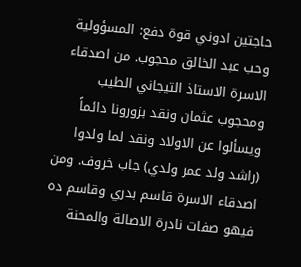حاجتين ادوني قوة دفع: المسؤولية وحب عبد الخالق محجوب. من اصدقاء الاسرة الاستاذ التيجاني الطيب ومحجوب عثمان ونقد بزورونا دائماً ويسألوا عن الاولاد ونقد لما ولدوا (راشد ولد عمر ولدي) جاب خروف. ومن اصدقاء الاسرة قاسم بدري وقاسم ده فيهو صفات نادرة الاصالة والمحنة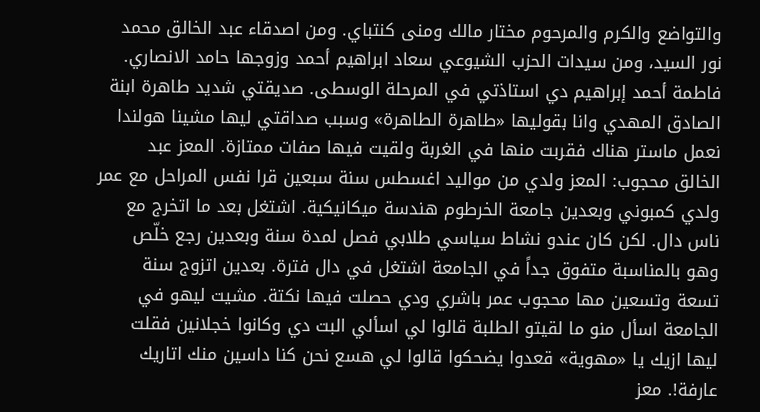والتواضع والكرم والمرحوم مختار مالك ومنى كنتباي. ومن اصدقاء عبد الخالق محمد نور السيد، ومن سيدات الحزب الشيوعي سعاد ابراهيم أحمد وزوجها حامد الانصاري. فاطمة أحمد إبراهيم دي استاذتي في المرحلة الوسطى. صديقتي شديد طاهرة ابنة الصادق المهدي وانا بقوليها «طاهرة الطاهرة» وسبب صداقتي ليها مشينا هولندا نعمل ماستر هناك فقربت منها في الغربة ولقيت فيها صفات ممتازة. المعز عبد الخالق محجوب: المعز ولدي من مواليد اغسطس سنة سبعين قرا نفس المراحل مع عمر ولدي كمبوني وبعدين جامعة الخرطوم هندسة ميكانيكية. اشتغل بعد ما اتخرج مع ناس دال. لكن كان عندو نشاط سياسي طلابي فصل لمدة سنة وبعدين رجع خلّص وهو بالمناسبة متفوق جداً في الجامعة اشتغل في دال فترة. بعدين اتزوج سنة تسعة وتسعين مها محجوب عمر باشري ودي حصلت فيها نكتة. مشيت ليهو في الجامعة اسأل منو ما لقيتو الطلبة قالوا لي اسألي البت دي وكانوا خجلانين فقلت ليها ازيك يا «مهوية» قعدوا يضحكوا قالوا لي هسع نحن كنا داسين منك اتاريك عارفة!. معز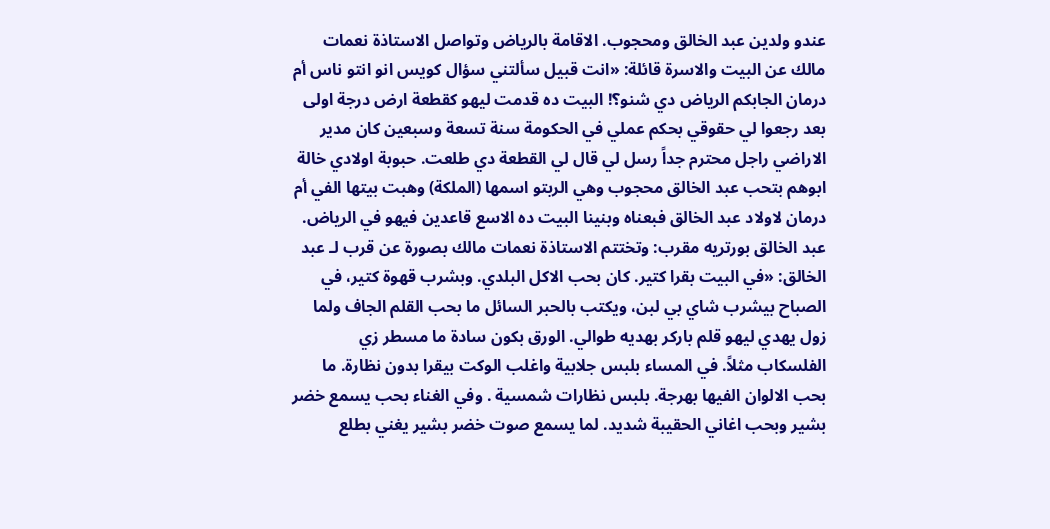عندو ولدين عبد الخالق ومحجوب. الاقامة بالرياض وتواصل الاستاذة نعمات مالك عن البيت والاسرة قائلة: «انت قبيل سألتني سؤال كويس انو انتو ناس أم درمان الجابكم الرياض دي شنو؟! البيت ده قدمت ليهو كقطعة ارض درجة اولى بعد رجعوا لي حقوقي بحكم عملي في الحكومة سنة تسعة وسبعين كان مدير الاراضي راجل محترم جداً رسل لي قال لي القطعة دي طلعت. حبوبة اولادي خالة ابوهم بتحب عبد الخالق محجوب وهي الربتو اسمها (الملكة) وهبت بيتها الفي أم درمان لاولاد عبد الخالق فبعناه وبنينا البيت ده الاسع قاعدين فيهو في الرياض. عبد الخالق بورتريه مقرب: وتختتم الاستاذة نعمات مالك بصورة عن قرب لـ عبد الخالق: «في البيت بقرا كتير. كان بحب الاكل البلدي. وبشرب قهوة كتير، في الصباح بيشرب شاي بي لبن، ويكتب بالحبر السائل ما بحب القلم الجاف ولما زول يهدي ليهو قلم باركر بهديه طوالي. الورق بكون سادة ما مسطر زي الفلسكاب مثلاً. في المساء بلبس جلابية واغلب الوكت بيقرا بدون نظارة. ما بحب الالوان الفيها بهرجة. بلبس نظارات شمسية . وفي الغناء بحب يسمع خضر بشير وبحب اغاني الحقيبة شديد. لما يسمع صوت خضر بشير يغني بطلع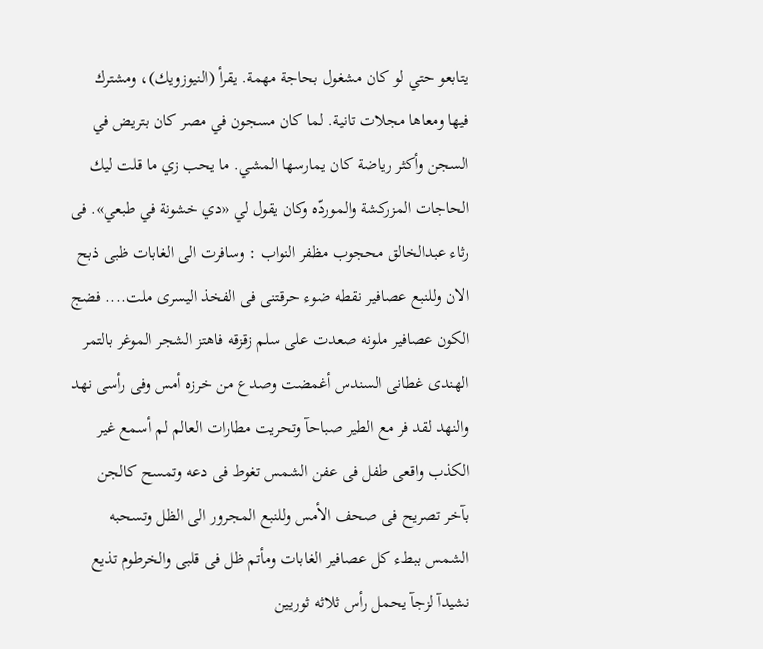يتابعو حتي لو كان مشغول بحاجة مهمة. يقرأ (النيوزويك)، ومشترك فيها ومعاها مجلات تانية. لما كان مسجون في مصر كان بتريض في السجن وأكثر رياضة كان يمارسها المشي. ما يحب زي ما قلت ليك الحاجات المزركشة والموردّه وكان يقول لي «دي خشونة في طبعي». فى رثاء عبدالخالق محجوب مظفر النواب : وسافرت الى الغابات ظبى ذبح الان وللنبع عصافير نقطه ضوء حرقتنى فى الفخذ اليسرى ملت.... فضج الكون عصافير ملونه صعدت على سلم زقزقه فاهتز الشجر الموغر بالتمر الهندى غطانى السندس أغمضت وصدع من خرزه أمس وفى رأسى نهد والنهد لقد فر مع الطير صباحآ وتحريت مطارات العالم لم أسمع غير الكذب واقعى طفل فى عفن الشمس تغوط فى دعه وتمسح كالجن بآخر تصريح فى صحف الأمس وللنبع المجرور الى الظل وتسحبه الشمس ببطء كل عصافير الغابات ومأتم ظل فى قلبى والخرطوم تذيع نشيدآ لزجآ يحمل رأس ثلاثه ثوريين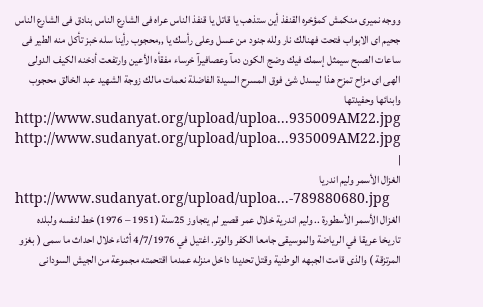ووجه نميرى منكمش كمؤخره القنفذ أين ستذهب يا قاتل يا قنفذ الناس عراه فى الشارع الناس بنادق فى الشارع الناس جحيم اى الابواب فتحت فهنالك نار ولله جنود من عسل وعلى رأسك يا ,,محجوب رأينا سله خبز تأكل منه الطير فى ساعات الصبح سيمثل إسمك فيك وضج الكون دمآ وعصافيرآ خرساء مفقأه الأعين وارتفعت أدخنه الكيف الدولى الهى اى مزاح تمزح هذا ليسدل شئ فوق المسرح السيدة الفاضلة نعمات مالك زوجة الشهيد عبد الخالق محجوب وابنائها وحفيدتها http://www.sudanyat.org/upload/uploa...935009AM22.jpg http://www.sudanyat.org/upload/uploa...935009AM22.jpg |
الغزال الأسمر وليم اندريا
http://www.sudanyat.org/upload/uploa...-789880680.jpg
الغزال الأسمر الأسطورة .. وليم اندرية خلال عمر قصير لم يتجاوز 25سنة (1951 – 1976) خط لنفسه ولبلده تاريخا عريقا في الرياضة والموسيقى جامعا الكفر والوتر. اغتيل في 4/7/1976 أثناء خلال احداث ما سمى ( بغزو المرتزقة ) والذى قامت الجبهه الوطنية وقتل تحديدا داخل منزله عمدما اقتحمته مجموعة من الجيش السودانى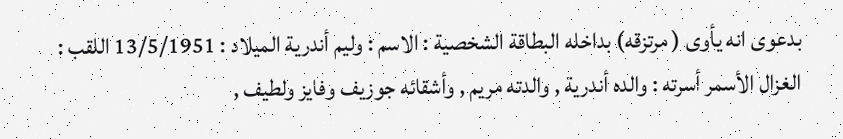بدعوى انه يأوى ( مرتزقه) بداخله البطاقة الشخصية : الاسم : وليم أندرية الميلاد : 13/5/1951 اللقب : الغزال الأسمر أسرته : والده أندرية , والدته مريم , وأشقائه جوزيف وفايز ولطيف ,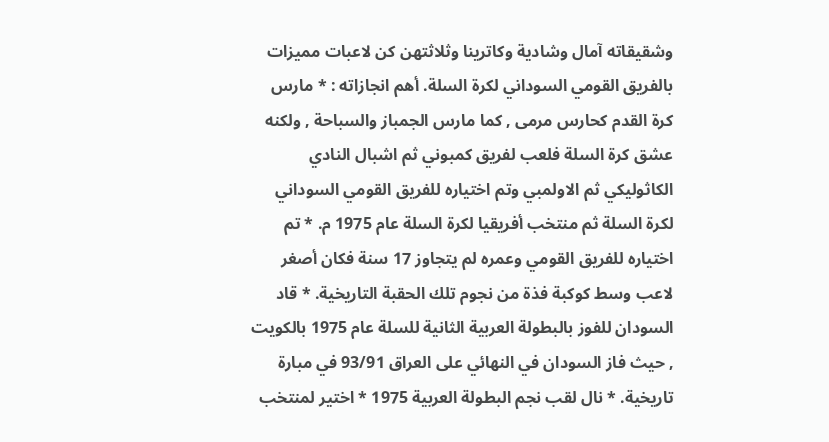وشقيقاته آمال وشادية وكاترينا وثلاثتهن كن لاعبات مميزات بالفريق القومي السوداني لكرة السلة. أهم انجازاته : * مارس كرة القدم كحارس مرمى , كما مارس الجمباز والسباحة , ولكنه عشق كرة السلة فلعب لفريق كمبوني ثم اشبال النادي الكاثوليكي ثم الاولمبي وتم اختياره للفريق القومي السوداني لكرة السلة ثم منتخب أفريقيا لكرة السلة عام 1975 م. * تم اختياره للفريق القومي وعمره لم يتجاوز 17 سنة فكان أصغر لاعب وسط كوكبة فذة من نجوم تلك الحقبة التاريخية. * قاد السودان للفوز بالبطولة العربية الثانية للسلة عام 1975 بالكويت , حيث فاز السودان في النهائي على العراق 93/91 في مبارة تاريخية. * نال لقب نجم البطولة العربية 1975 * اختير لمنتخب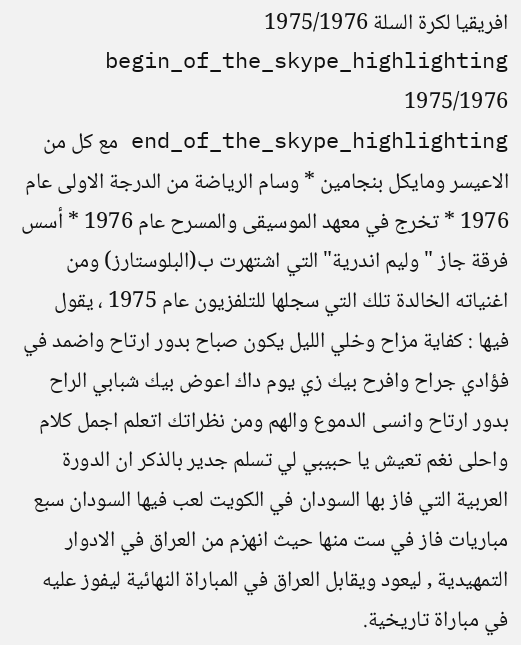افريقيا لكرة السلة 1975/1976 begin_of_the_skype_highlighting 1975/1976 end_of_the_skype_highlighting مع كل من الاعيسر ومايكل بنجامين * وسام الرياضة من الدرجة الاولى عام 1976 * تخرج في معهد الموسيقى والمسرح عام 1976 * أسس فرقة جاز "وليم اندرية" التي اشتهرت ب(البلوستارز) ومن اغنياته الخالدة تلك التي سجلها للتلفزيون عام 1975 ، يقول فيها : كفاية مزاح وخلي الليل يكون صباح بدور ارتاح واضمد في فؤادي جراح وافرح بيك زي يوم داك اعوض بيك شبابي الراح بدور ارتاح وانسى الدموع والهم ومن نظراتك اتعلم اجمل كلام واحلى نغم تعيش يا حبيبي لي تسلم جدير بالذكر ان الدورة العربية التي فاز بها السودان في الكويت لعب فيها السودان سبع مباريات فاز في ست منها حيث انهزم من العراق في الادوار التمهيدية , ليعود ويقابل العراق في المباراة النهائية ليفوز عليه في مباراة تاريخية.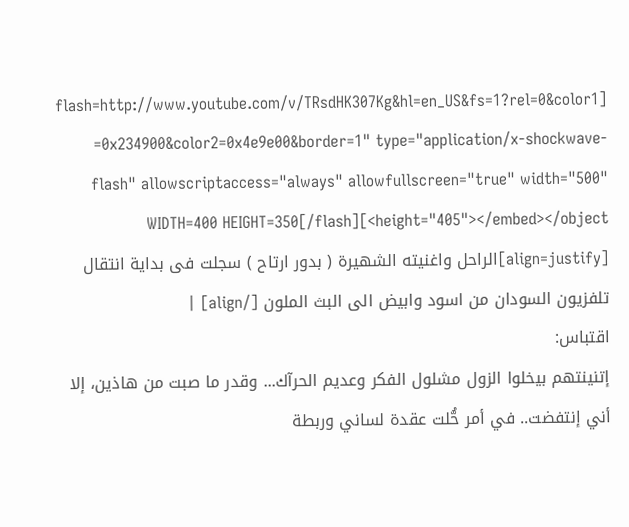[flash=http://www.youtube.com/v/TRsdHK307Kg&hl=en_US&fs=1?rel=0&color1 =0x234900&color2=0x4e9e00&border=1" type="application/x-shockwave-flash" allowscriptaccess="always" allowfullscreen="true" width="500" height="405"></embed></object>]WIDTH=400 HEIGHT=350[/flash] [align=justify]الراحل واغنيته الشهيرة ( بدور ارتاح ) سجلت فى بداية انتقال تلفزيون السودان من اسود وابيض الى البث الملون [/align] |
اقتباس:
إتنينتهم بيخلوا الزول مشلول الفكر وعديم الحرآك... وقدر ما صبت من هاذين، إلا أني إنتفضت.. في أمر حُّلت عقدة لساني وربطة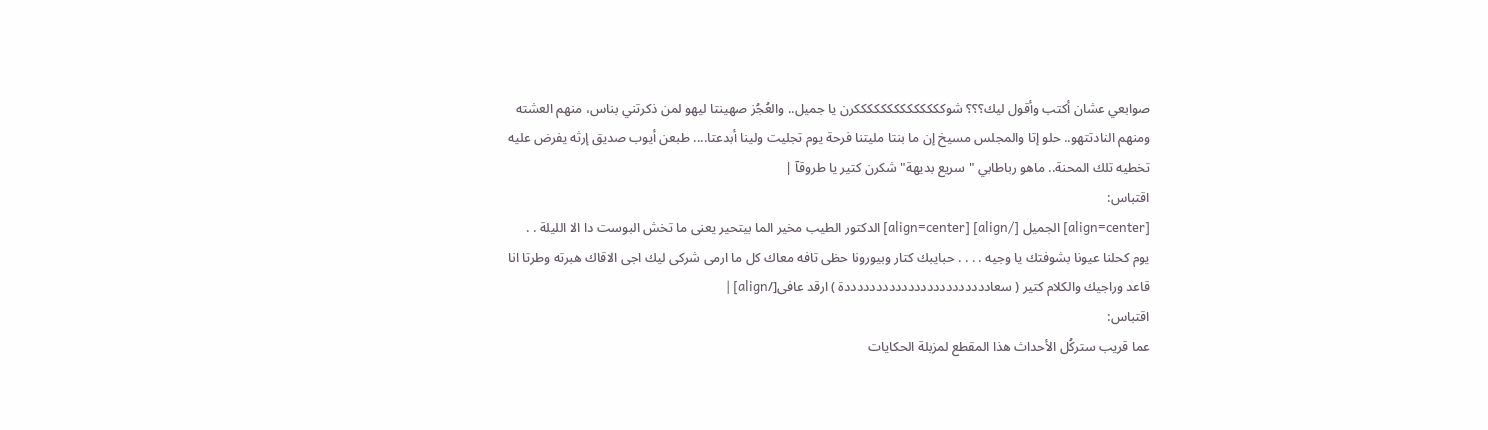صوابعي عشان أكتب وأقول ليك؟؟؟ شوككككككككككككككرن يا جميل.. والعُجُز صهينتا ليهو لمن ذكرتني بناس، منهم العشته ومنهم النادتتهو.. حلو إتا والمجلس مسيخ إن ما بنتا مليتنا فرحة يوم تجليت ولينا أبدعتا.... طبعن أيوب صديق إرثه يفرض عليه تخطيه تلك المحنة.. ماهو رباطابي "سريع بديهة" شكرن كتير يا طروقآ |
اقتباس:
[align=center] الجميل [/align] [align=center] الدكتور الطيب مخير الما بيتحير يعنى ما تخش البوست دا الا الليلة . . يوم كحلنا عيونا بشوفتك يا وجيه . . . . حبايبك كتار وبيورونا حظى تافه معاك كل ما ارمى شركى ليك اجى الاقاك هبرته وطرتا انا قاعد وراجيك والكلام كتير ( سعادددددددددددددددددددددددة ) ارقد عافى[/align] |
اقتباس:
عما قريب ستركُل الأحداث هذا المقطع لمزبلة الحكايات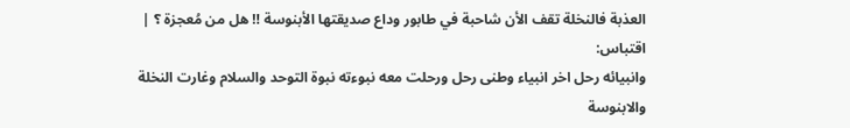العذبة فالنخلة تقف الأن شاحبة في طابور وداع صديقتها الأبنوسة !! هل من مُعجزة ؟ |
اقتباس:
وانبيائه رحل اخر انبياء وطنى رحل ورحلت معه نبوءته نبوة التوحد والسلام وغارت النخلة والابنوسة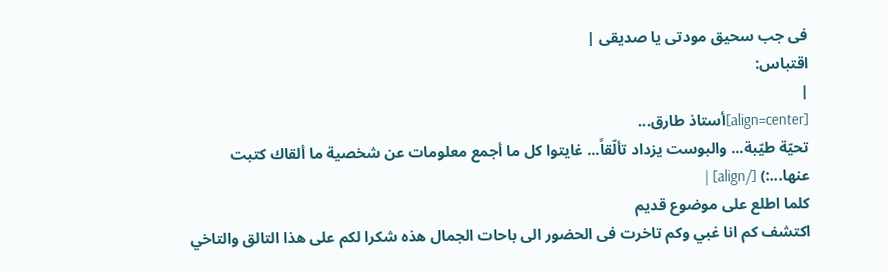فى جب سحيق مودتى يا صديقى |
اقتباس:
|
[align=center]أستاذ طارق...
تحيّة طيّبة... والبوست يزداد تألّقاً... غايتوا كل ما أجمع معلومات عن شخصية ما ألقاك كتبت عنها...:) [/align] |
كلما اطلع على موضوع قديم
اكتشف كم انا غبي وكم تاخرت فى الحضور الى باحات الجمال هذه شكرا لكم على هذا التالق والتاخي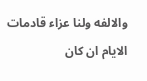والالفه ولنا عزاء قادمات الايام ان كان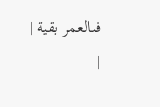فىالعمر بقية |
|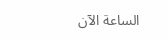الساعة الآن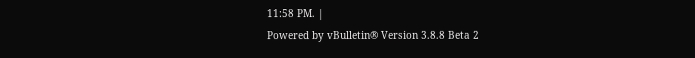11:58 PM. |
Powered by vBulletin® Version 3.8.8 Beta 2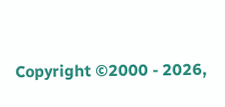Copyright ©2000 - 2026,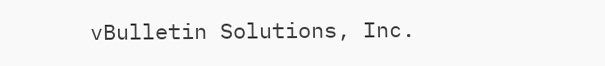vBulletin Solutions, Inc.